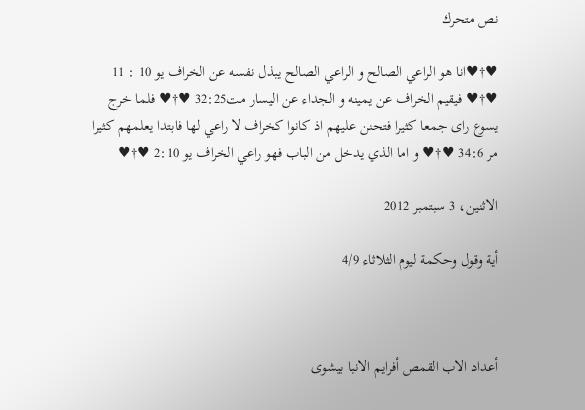نص متحرك

♥†♥انا هو الراعي الصالح و الراعي الصالح يبذل نفسه عن الخراف يو 10 : 11 ♥†♥ فيقيم الخراف عن يمينه و الجداء عن اليسار مت32:25 ♥†♥ فلما خرج يسوع راى جمعا كثيرا فتحنن عليهم اذ كانوا كخراف لا راعي لها فابتدا يعلمهم كثيرا مر 34:6 ♥†♥ و اما الذي يدخل من الباب فهو راعي الخراف يو 2:10 ♥†♥

الاثنين، 3 سبتمبر 2012

أية وقول وحكمة ليوم الثلاثاء 4/9



أعداد الاب القمص أفرايم الانبا بيشوى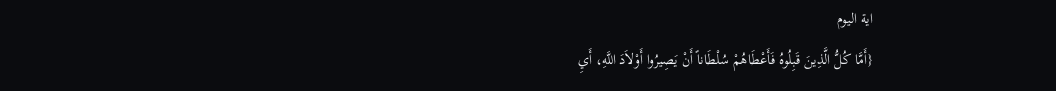اية اليوم
{أَمَّا كُلُّ الَّذِينَ قَبِلُوهُ فَأَعْطَاهُمْ سُلْطَاناً أَنْ يَصِيرُوا أَوْلاَدَ اللَّهِ، أَيِ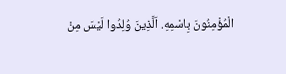الْمُؤْمِنُونَ بِاسْمِهِ. اَلَّذِينَ وُلِدُوا لَيْسَ مِنْ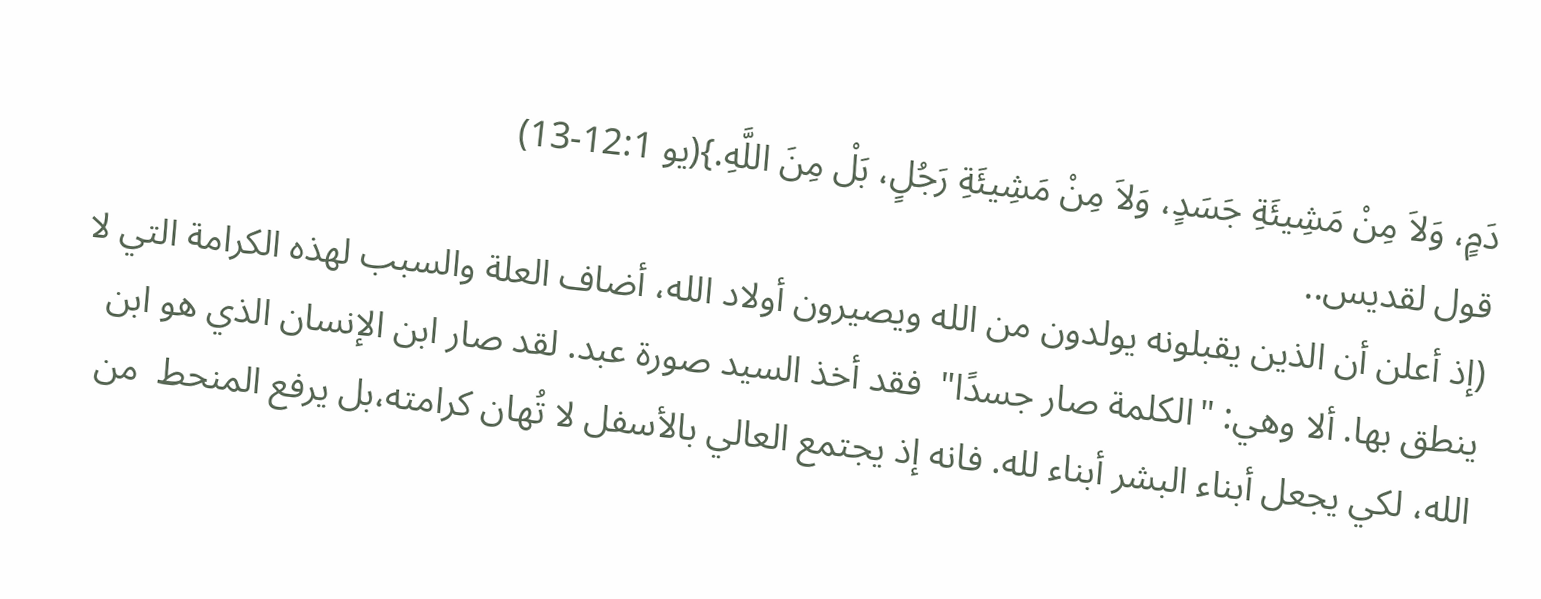دَمٍ، وَلاَ مِنْ مَشِيئَةِ جَسَدٍ، وَلاَ مِنْ مَشِيئَةِ رَجُلٍ، بَلْ مِنَ اللَّهِ.}(يو 12:1-13)
قول لقديس..
(إذ أعلن أن الذين يقبلونه يولدون من الله ويصيرون أولاد الله، أضاف العلة والسبب لهذه الكرامة التي لا ينطق بها. ألا وهي: "الكلمة صار جسدًا"  فقد أخذ السيد صورة عبد. لقد صار ابن الإنسان الذي هو ابن الله، لكي يجعل أبناء البشر أبناء لله. فانه إذ يجتمع العالي بالأسفل لا تُهان كرامته،بل يرفع المنحط  من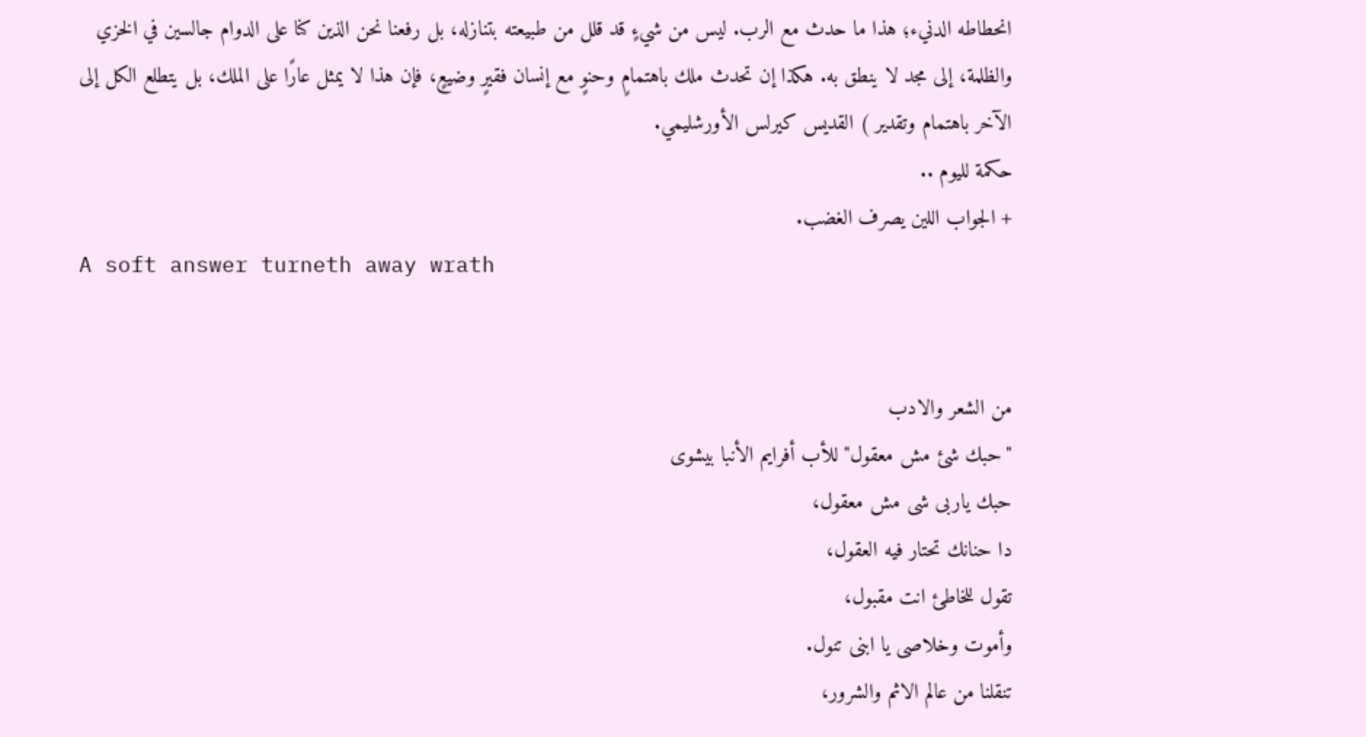انحطاطه الدنيء؛ هذا ما حدث مع الرب. ليس من شيءٍ قد قلل من طبيعته بتنازله، بل رفعنا نحن الذين كنا على الدوام جالسين في الخزي والظلمة، إلى مجد لا ينطق به. هكذا إن تحدث ملك باهتمامٍ وحنوٍ مع إنسان فقيرٍ وضيعٍ، فإن هذا لا يمثل عارًا على الملك، بل يتطلع الكل إلى الآخر باهتمام وتقدير ) القديس كيرلس الأورشليمي.
حكمة لليوم ..
+ الجواب اللين يصرف الغضب.
A soft answer turneth away wrath


من الشعر والادب
"حبك شئ مش معقول" للأب أفرايم الأنبا بيشوى
حبك ياربى شى مش معقول،
دا حنانك تحتار فيه العقول،
تقول للخاطئ انت مقبول،
وأموت وخلاصى يا ابنى تنول.
تنقلنا من عالم الاثم والشرور،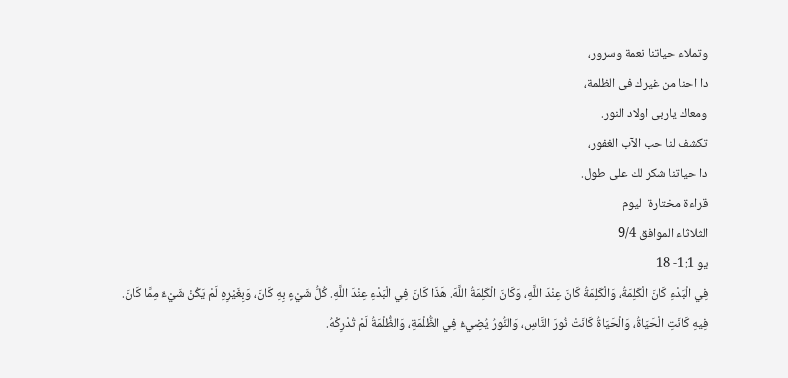وتملاء حياتنا نعمة وسرور،
دا احنا من غيرك فى الظلمة،
ومعاك ياربى اولاد النور.
تكشف لنا حب الآب الغفور،
دا حياتنا شكر لك على طول.
قراءة مختارة  ليوم
الثلاثاء الموافق 9/4
يو 1:1- 18
فِي الْبَدْءِ كَانَ الْكَلِمَةُ، وَالْكَلِمَةُ كَانَ عِنْدَ اللَّهِ، وَكَانَ الْكَلِمَةُ اللَّهَ. هَذَا كَانَ فِي الْبَدْءِ عِنْدَ اللَّهِ. كُلُّ شَيْءٍ بِهِ كَانَ، وَبِغَيْرِهِ لَمْ يَكُنْ شَيْءٌ مِمَّا كَانَ. فِيهِ كَانَتِ الْحَيَاةُ، وَالْحَيَاةُ كَانَتْ نُورَ النَّاسِ، وَالنُّورُ يُضِيءُ فِي الظُّلْمَةِ، وَالظُّلْمَةُ لَمْ تُدْرِكْهُ.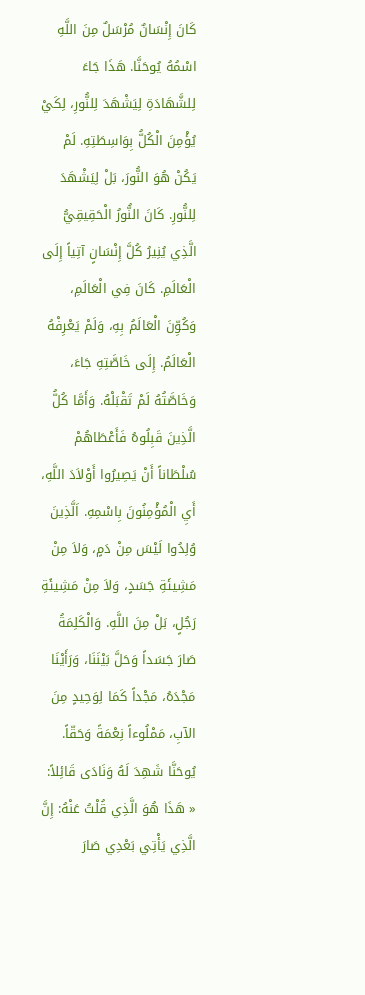كَانَ إِنْسَانٌ مُرْسَلٌ مِنَ اللَّهِ اسْمُهُ يُوحَنَّا. هَذَا جَاءَ لِلشَّهَادَةِ لِيَشْهَدَ لِلنُّورِ، لِكَيْ يُؤْمِنَ الْكُلُّ بِوَاسِطَتِهِ. لَمْ يَكُنْ هُوَ النُّورَ، بَلْ لِيَشْهَدَ لِلنُّورِ. كَانَ النُّورُ الْحَقِيقِيُّ الَّذِي يُنِيرُ كُلَّ إِنْسَانٍ آتِياً إِلَى الْعَالَمِ. كَانَ فِي الْعَالَمِ، وَكُوِّنَ الْعَالَمُ بِهِ، وَلَمْ يَعْرِفْهُ الْعَالَمُ. إِلَى خَاصَّتِهِ جَاءَ، وَخَاصَّتُهُ لَمْ تَقْبَلْهُ. وَأَمَّا كُلُّ الَّذِينَ قَبِلُوهُ فَأَعْطَاهُمْ سُلْطَاناً أَنْ يَصِيرُوا أَوْلاَدَ اللَّهِ، أَيِ الْمُؤْمِنُونَ بِاسْمِهِ. اَلَّذِينَ وُلِدُوا لَيْسَ مِنْ دَمٍ، وَلاَ مِنْ مَشِيئَةِ جَسَدٍ، وَلاَ مِنْ مَشِيئَةِ رَجُلٍ، بَلْ مِنَ اللَّهِ. وَالْكَلِمَةُ صَارَ جَسَداً وَحَلَّ بَيْنَنَا، وَرَأَيْنَا مَجْدَهُ، مَجْداً كَمَا لِوَحِيدٍ مِنَ الآبِ، مَمْلُوءاً نِعْمَةً وَحَقّاً. يُوحَنَّا شَهِدَ لَهُ وَنَادَى قَائِلاً: « هَذَا هُوَ الَّذِي قُلْتُ عَنْهُ: إِنَّ الَّذِي يَأْتِي بَعْدِي صَارَ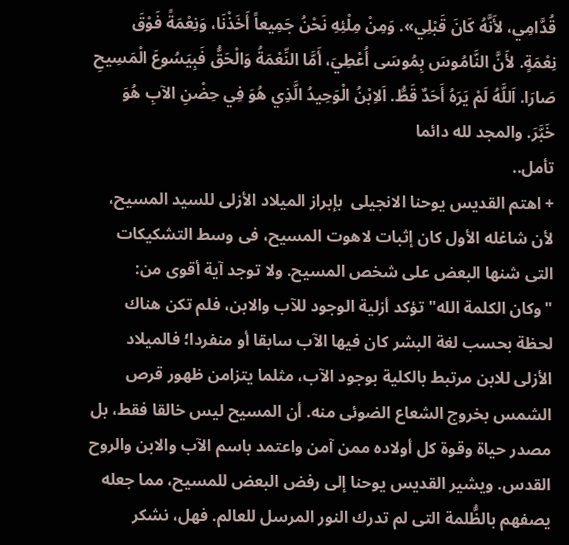قُدَّامِي، لأَنَّهُ كَانَ قَبْلِي». وَمِنْ مِلْئِهِ نَحْنُ جَمِيعاً أَخَذْنَا، وَنِعْمَةً فَوْقَ نِعْمَةٍ. لأَنَّ النَّامُوسَ بِمُوسَى أُعْطِيَ، أَمَّا النِّعْمَةُ وَالْحَقُّ فَبِيَسُوعَ الْمَسِيحِ صَارَا. اَللَّهُ لَمْ يَرَهُ أَحَدٌ قَطُّ. اَلاِبْنُ الْوَحِيدُ الَّذِي هُوَ فِي حِضْنِ الآبِ هُوَ خَبَّرَ. والمجد لله دائما
تأمل..
+ اهتم القديس يوحنا الانجيلى  بإبراز الميلاد الأزلى للسيد المسيح، لأن شاغله الأول كان إثبات لاهوت المسيح، فى وسط التشكيكات التى شنها البعض على شخص المسيح. ولا توجد آية أقوى من: "وكان الكلمة الله" تؤكد أزلية الوجود للآب والابن، فلم تكن هناك لحظة بحسب لغة البشر كان فيها الآب سابقا أو منفردا؛ فالميلاد الأزلى للابن مرتبط بالكلية بوجود الآب، مثلما يتزامن ظهور قرص الشمس بخروج الشعاع الضوئى منه. أن المسيح ليس خالقا فقط، بل مصدر حياة وقوة كل أولاده ممن آمن واعتمد باسم الآب والابن والروح القدس. ويشير القديس يوحنا إلى رفض البعض للمسيح، مما جعله يصفهم بالظُّلمة التى لم تدرك النور المرسل للعالم. فهل، نشكر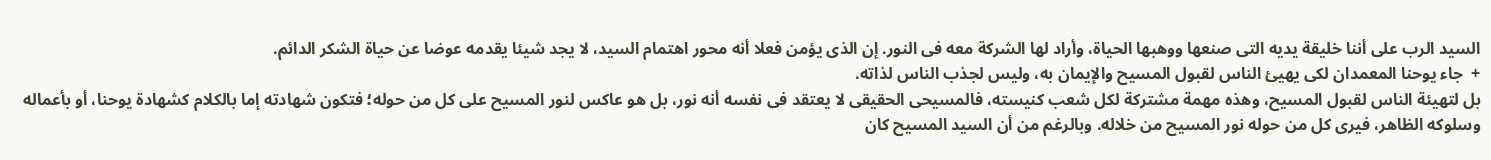السيد الرب على أننا خليقة يديه التى صنعها ووهبها الحياة، وأراد لها الشركة معه فى النور. إن الذى يؤمن فعلا أنه محور اهتمام السيد، لا يجد شيئا يقدمه عوضا عن حياة الشكر الدائم.
+  جاء يوحنا المعمدان لكى يهيئ الناس لقبول المسيح والإيمان به، وليس لجذب الناس لذاته.
بل لتهيئة الناس لقبول المسيح، وهذه مهمة مشتركة لكل شعب كنيسته، فالمسيحى الحقيقى لا يعتقد فى نفسه أنه نور، بل هو عاكس لنور المسيح على كل من حوله؛ فتكون شهادته إما بالكلام كشهادة يوحنا، أو بأعماله وسلوكه الظاهر، فيرى كل من حوله نور المسيح من خلاله. وبالرغم من أن السيد المسيح كان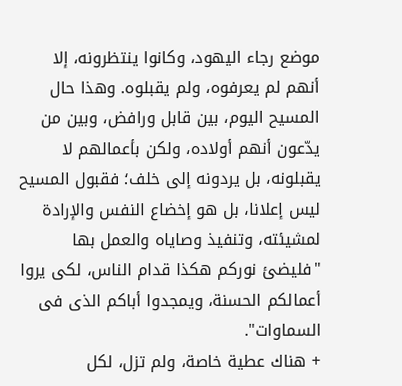موضع رجاء اليهود، وكانوا ينتظرونه، إلا أنهم لم يعرفوه، ولم يقبلوه. وهذا حال المسيح اليوم، بين قابل ورافض، وبين من يدّعون أنهم أولاده، ولكن بأعمالهم لا يقبلونه، بل يردونه إلى خلف؛ فقبول المسيح ليس إعلانا، بل هو إخضاع النفس والإرادة لمشيئته، وتنفيذ وصاياه والعمل بها "فليضئ نوركم هكذا قدام الناس، لكى يروا أعمالكم الحسنة، ويمجدوا أباكم الذى فى السماوات".
+ هناك عطية خاصة، ولم تزل، لكل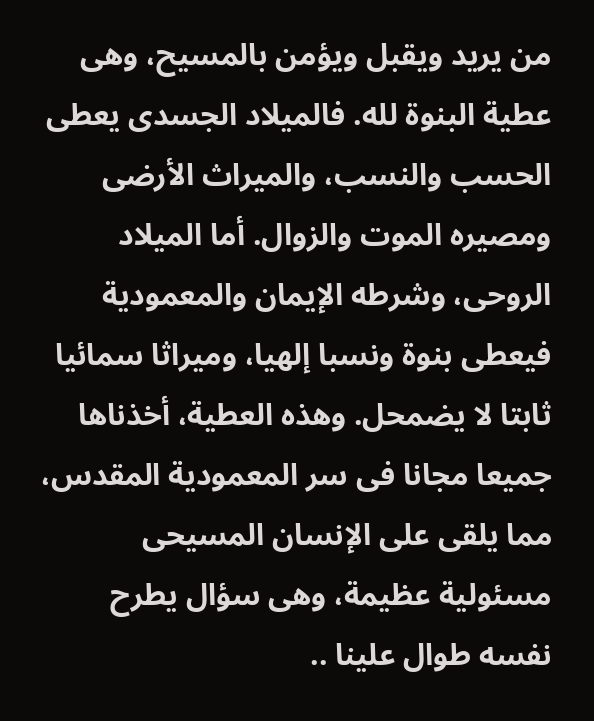من يريد ويقبل ويؤمن بالمسيح، وهى عطية البنوة لله. فالميلاد الجسدى يعطى الحسب والنسب، والميراث الأرضى ومصيره الموت والزوال. أما الميلاد الروحى، وشرطه الإيمان والمعمودية فيعطى بنوة ونسبا إلهيا، وميراثا سمائيا ثابتا لا يضمحل. وهذه العطية، أخذناها جميعا مجانا فى سر المعمودية المقدس، مما يلقى على الإنسان المسيحى مسئولية عظيمة، وهى سؤال يطرح نفسه طوال علينا ..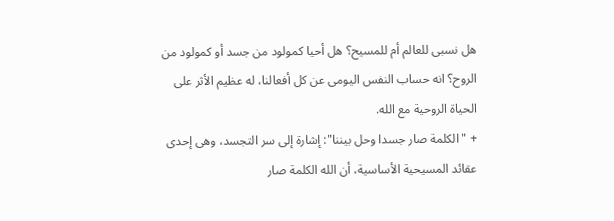هل نسبى للعالم أم للمسيح؟ هل أحيا كمولود من جسد أو كمولود من الروح؟ انه حساب النفس اليومى عن كل أفعالنا، له عظيم الأثر على الحياة الروحية مع الله.
+ "الكلمة صار جسدا وحل بيننا": إشارة إلى سر التجسد، وهى إحدى عقائد المسيحية الأساسية، أن الله الكلمة صار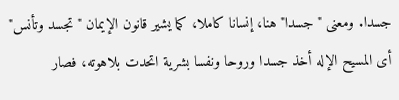جسدا. ومعنى "جسدا" هنا، إنسانا كاملا، كما يشير قانون الإيمان "تجسد وتأنس" أى المسيح الإله أخذ جسدا وروحا ونفسا بشرية اتحدت بلاهوته، فصار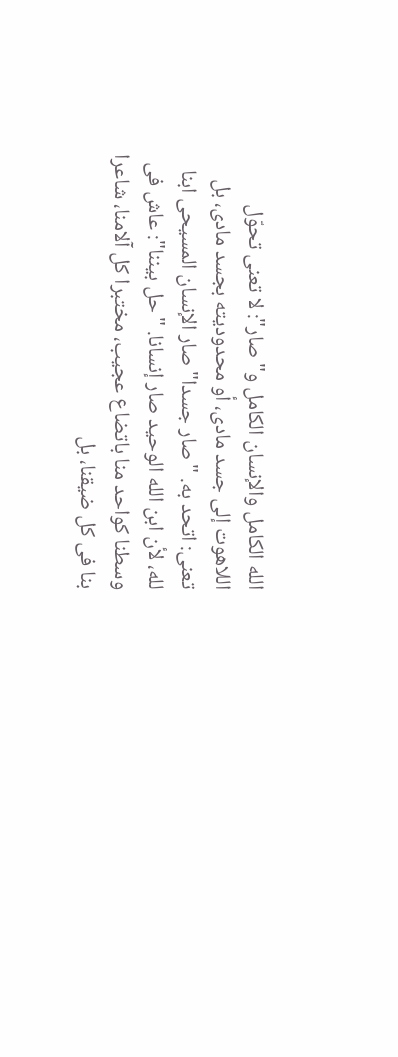الله الكامل والإنسان الكامل و"صار": لا تعنى تحوّل اللاهوت إلى جسد مادى، أو محدوديته بجسد مادى، بل تعنى: اتحد به. "صار جسدا" صار الإنسان المسيحى ابنا لله، لأن ابن الله الوحيد صار إنسانا. "حل بيننا": عاش فى وسطنا كواحد منا باتضاع عجيب، مختبرا كل آلامنا، شاعرا بنا فى كل ضيقنا، بل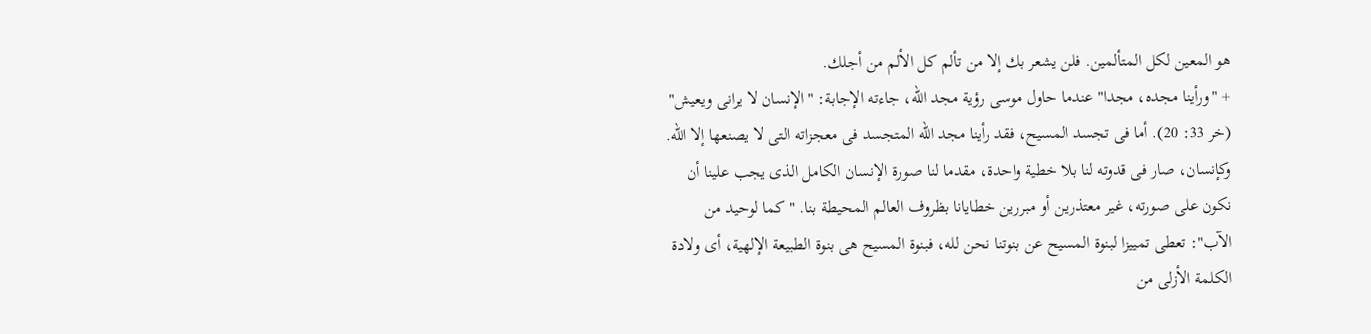هو المعين لكل المتألمين. فلن يشعر بك إلا من تألم كل الألم من أجلك.
+ "ورأينا مجده، مجدا" عندما حاول موسى رؤية مجد الله، جاءته الإجابة: "الإنسان لا يرانى ويعيش" (خر 33: 20). أما فى تجسد المسيح، فقد رأينا مجد الله المتجسد فى معجزاته التى لا يصنعها إلا الله. وكإنسان، صار فى قدوته لنا بلا خطية واحدة، مقدما لنا صورة الإنسان الكامل الذى يجب علينا أن نكون على صورته، غير معتذرين أو مبررين خطايانا بظروف العالم المحيطة بنا. "كما لوحيد من الآب": تعطى تمييزا لبنوة المسيح عن بنوتنا نحن لله، فبنوة المسيح هى بنوة الطبيعة الإلهية، أى ولادة الكلمة الأزلى من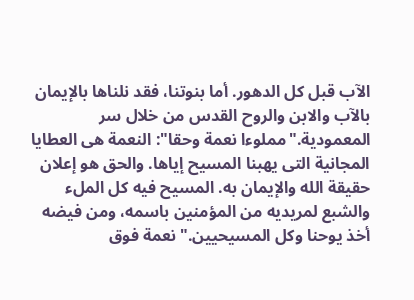الآب قبل كل الدهور. أما بنوتنا، فقد نلناها بالإيمان بالآب والابن والروح القدس من خلال سر المعمودية."مملوءا نعمة وحقا": النعمة هى العطايا المجانية التى يهبنا المسيح إياها. والحق هو إعلان حقيقة الله والإيمان به. المسيح فيه كل الملء والشبع لمريديه من المؤمنين باسمه، ومن فيضه أخذ يوحنا وكل المسيحيين."نعمة فوق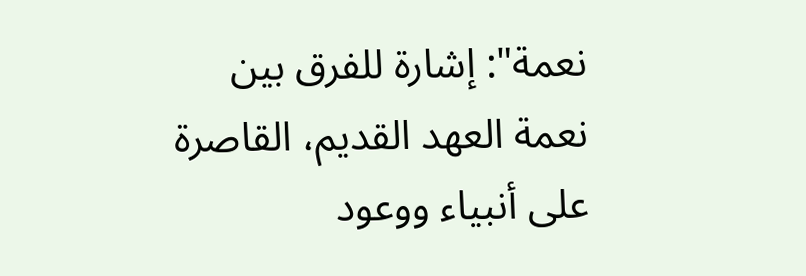نعمة": إشارة للفرق بين نعمة العهد القديم، القاصرة على أنبياء ووعود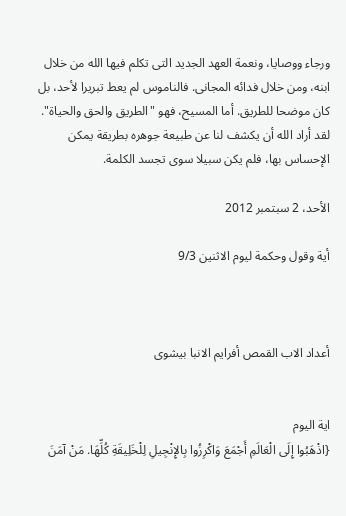ورجاء ووصايا، ونعمة العهد الجديد التى تكلم فيها الله من خلال ابنه، ومن خلال فدائه المجانى. فالناموس لم يعط تبريرا لأحد، بل كان موضحا للطريق. أما المسيح، فهو "الطريق والحق والحياة". لقد أراد الله أن يكشف لنا عن طبيعة جوهره بطريقة يمكن الإحساس بها، فلم يكن سبيلا سوى تجسد الكلمة.

الأحد، 2 سبتمبر 2012

أية وقول وحكمة ليوم الاثنين 9/3



أعداد الاب القمص أفرايم الانبا بيشوى


اية اليوم
{اذْهَبُوا إِلَى الْعَالَمِ أَجْمَعَ وَاكْرِزُوا بِالإِنْجِيلِ لِلْخَلِيقَةِ كُلِّهَا. مَنْ آمَنَ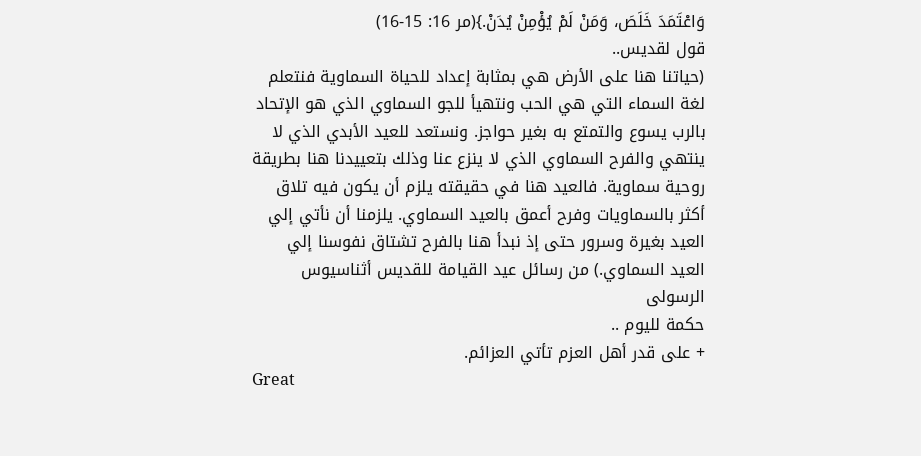وَاعْتَمَدَ خَلَصَ، وَمَنْ لَمْ يُؤْمِنْ يُدَنْ.}(مر 16: 15-16)
قول لقديس..
(حياتنا هنا على الأرض هي بمثابة إعداد للحياة السماوية فنتعلم لغة السماء التي هي الحب ونتهيأ للجو السماوي الذي هو الإتحاد بالرب يسوع والتمتع به بغير حواجز. ونستعد للعيد الأبدي الذي لا ينتهي والفرح السماوي الذي لا ينزع عنا وذلك بتعييدنا هنا بطريقة روحية سماوية. فالعيد هنا في حقيقته يلزم أن يكون فيه تلاق أكثر بالسماويات وفرح أعمق بالعيد السماوي. يلزمنا أن نأتي إلي العيد بغيرة وسرور حتى إذ نبدأ هنا بالفرح تشتاق نفوسنا إلي العيد السماوي.) من رسائل عيد القيامة للقديس أثناسيوس الرسولى
حكمة لليوم ..
+ على قدر أهل العزم تأتي العزائم.
Great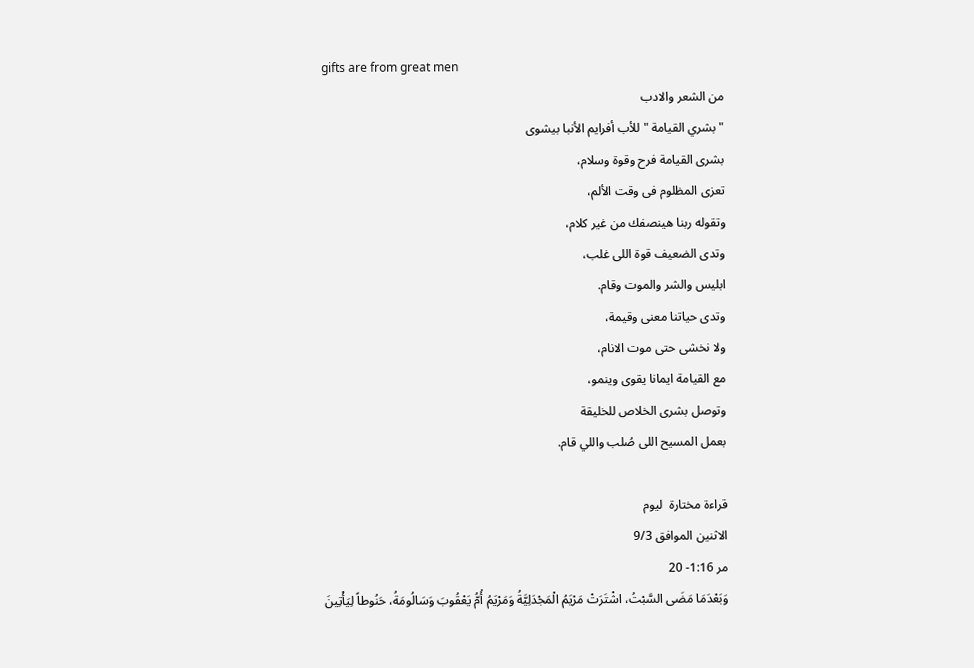gifts are from great men
من الشعر والادب
"بشري القيامة " للأب أفرايم الأنبا بيشوى
بشرى القيامة فرح وقوة وسلام،
تعزى المظلوم فى وقت الألم،
وتقوله ربنا هينصفك من غير كلام،
وتدى الضعيف قوة اللى غلب،
ابليس والشر والموت وقام.
وتدى حياتنا معنى وقيمة،
ولا نخشى حتى موت الانام،
مع القيامة ايمانا يقوى وينمو،
وتوصل بشرى الخلاص للخليقة
بعمل المسيح اللى صُلب واللي قام.

قراءة مختارة  ليوم
الاثنين الموافق 9/3
مر 1:16- 20
وَبَعْدَمَا مَضَى السَّبْتُ، اشْتَرَتْ مَرْيَمُ الْمَجْدَلِيَّةُ وَمَرْيَمُ أُمُّ يَعْقُوبَ وَسَالُومَةُ، حَنُوطاً لِيَأْتِينَ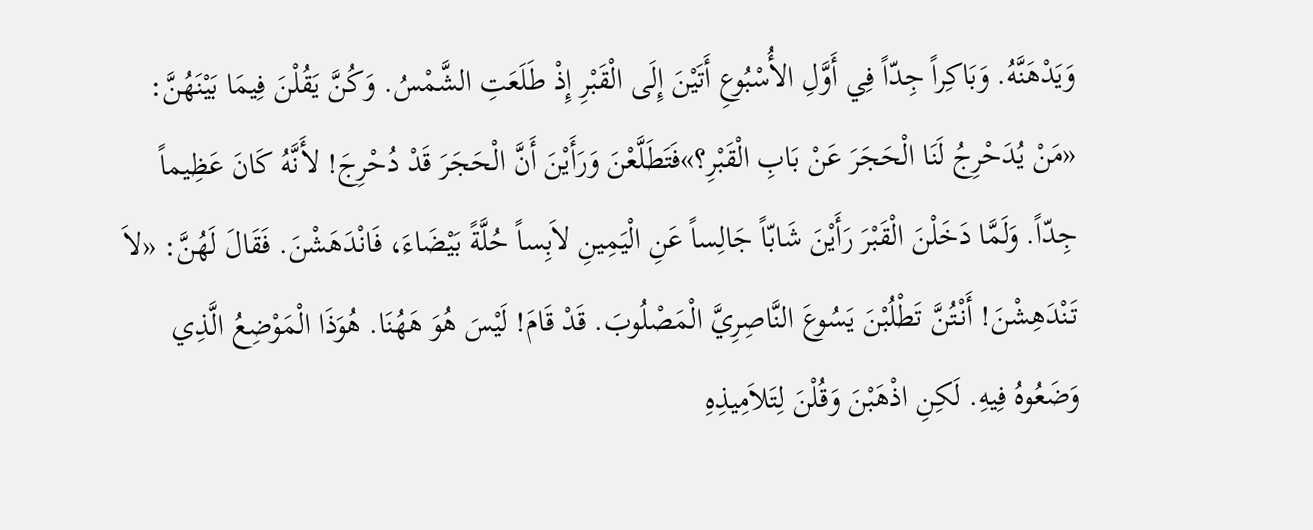وَيَدْهَنَّهُ. وَبَاكِراً جِدّاً فِي أَوَّلِ الأُسْبُوعِ أَتَيْنَ إِلَى الْقَبْرِ إِذْ طَلَعَتِ الشَّمْسُ. وَكُنَّ يَقُلْنَ فِيمَا بَيْنَهُنَّ: «مَنْ يُدَحْرِجُ لَنَا الْحَجَرَ عَنْ بَابِ الْقَبْرِ؟»فَتَطَلَّعْنَ وَرَأَيْنَ أَنَّ الْحَجَرَ قَدْ دُحْرِجَ! لأَنَّهُ كَانَ عَظِيماً جِدّاً. وَلَمَّا دَخَلْنَ الْقَبْرَ رَأَيْنَ شَابّاً جَالِساً عَنِ الْيَمِينِ لاَبِساً حُلَّةً بَيْضَاءَ، فَانْدَهَشْنَ. فَقَالَ لَهُنَّ: «لاَ تَنْدَهِشْنَ! أَنْتُنَّ تَطْلُبْنَ يَسُوعَ النَّاصِرِيَّ الْمَصْلُوبَ. قَدْ قَامَ! لَيْسَ هُوَ هَهُنَا. هُوَذَا الْمَوْضِعُ الَّذِي وَضَعُوهُ فِيهِ. لَكِنِ اذْهَبْنَ وَقُلْنَ لِتَلاَمِيذِهِ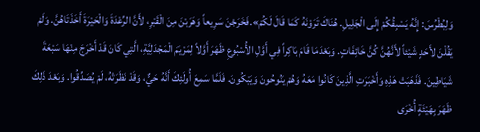وَلِبُطْرُسَ: إِنَّهُ يَسْبِقُكُمْ إِلَى الْجَلِيلِ. هُنَاكَ تَرَوْنَهُ كَمَا قَالَ لَكُمْ».فَخَرَجْنَ سَرِيعاً وَهَرَبْنَ مِنَ الْقَبْرِ، لأَنَّ الرِّعْدَةَ وَالْحَيْرَةَ أَخَذَتَاهُنَّ. وَلَمْ يَقُلْنَ لأَحَدٍ شَيْئاً لأَنَّهُنَّ كُنَّ خَائِفَاتٍ. وَبَعْدَمَا قَامَ بَاكِراً فِي أَوَّلِ الأُسْبُوعِ ظَهَرَ أَوَّلاً لِمَرْيَمَ الْمَجْدَلِيَّةِ، الَّتِي كَانَ قَدْ أَخْرَجَ مِنْهَا سَبْعَةَ شَيَاطِينَ. فَذَهَبَتْ هَذِهِ وَأَخْبَرَتِ الَّذِينَ كَانُوا مَعَهُ وَهُمْ يَنُوحُونَ وَيَبْكُونَ. فَلَمَّا سَمِعَ أُولَئِكَ أَنَّهُ حَيٌّ، وَقَدْ نَظَرَتْهُ، لَمْ يُصَدِّقُوا. وَبَعْدَ ذَلِكَ ظَهَرَ بِهَيْئَةٍ أُخْرَى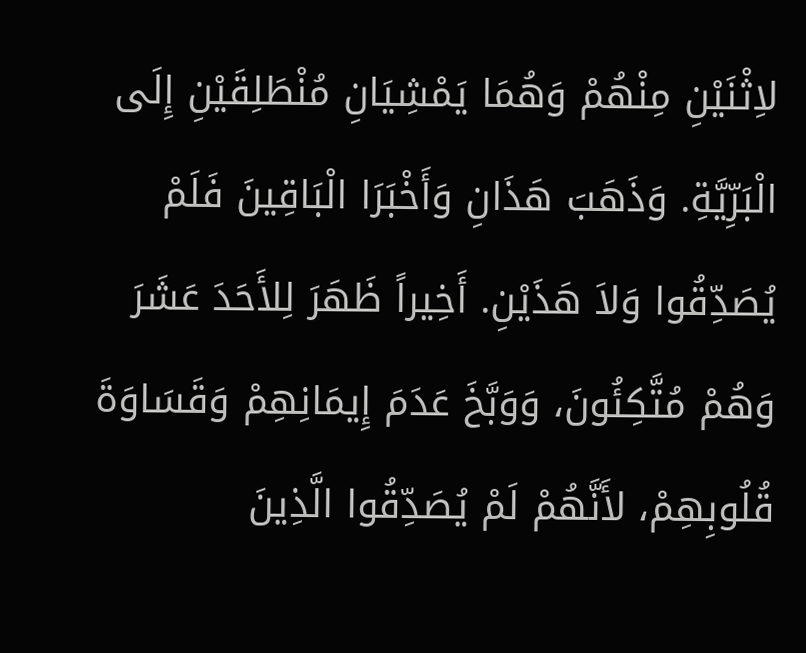لاِثْنَيْنِ مِنْهُمْ وَهُمَا يَمْشِيَانِ مُنْطَلِقَيْنِ إِلَى الْبَرِّيَّةِ. وَذَهَبَ هَذَانِ وَأَخْبَرَا الْبَاقِينَ فَلَمْ يُصَدِّقُوا وَلاَ هَذَيْنِ. أَخِيراً ظَهَرَ لِلأَحَدَ عَشَرَ وَهُمْ مُتَّكِئُونَ، وَوَبَّخَ عَدَمَ إِيمَانِهِمْ وَقَسَاوَةَ قُلُوبِهِمْ، لأَنَّهُمْ لَمْ يُصَدِّقُوا الَّذِينَ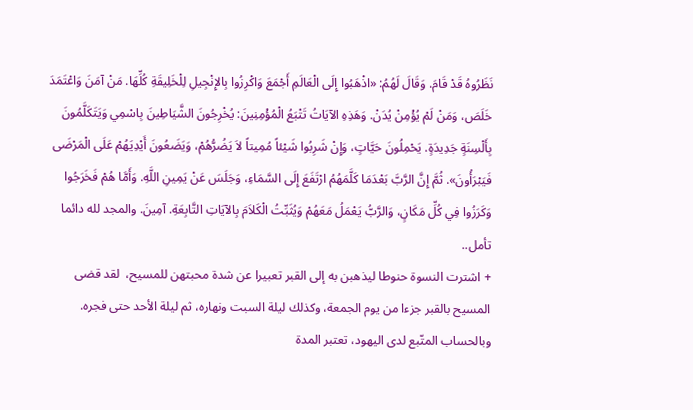نَظَرُوهُ قَدْ قَامَ. وَقَالَ لَهُمُ: «اذْهَبُوا إِلَى الْعَالَمِ أَجْمَعَ وَاكْرِزُوا بِالإِنْجِيلِ لِلْخَلِيقَةِ كُلِّهَا. مَنْ آمَنَ وَاعْتَمَدَ خَلَصَ، وَمَنْ لَمْ يُؤْمِنْ يُدَنْ. وَهَذِهِ الآيَاتُ تَتْبَعُ الْمُؤْمِنِينَ: يُخْرِجُونَ الشَّيَاطِينَ بِاسْمِي وَيَتَكَلَّمُونَ بِأَلْسِنَةٍ جَدِيدَةٍ. يَحْمِلُونَ حَيَّاتٍ، وَإِنْ شَرِبُوا شَيْئاً مُمِيتاً لاَ يَضُرُّهُمْ، وَيَضَعُونَ أَيْدِيَهُمْ عَلَى الْمَرْضَى فَيَبْرَأُونَ». ثُمَّ إِنَّ الرَّبَّ بَعْدَمَا كَلَّمَهُمُ ارْتَفَعَ إِلَى السَّمَاءِ، وَجَلَسَ عَنْ يَمِينِ اللَّهِ. وَأَمَّا هُمْ فَخَرَجُوا وَكَرَزُوا فِي كُلِّ مَكَانٍ، وَالرَّبُّ يَعْمَلُ مَعَهُمْ وَيُثَبِّتُ الْكَلاَمَ بِالآيَاتِ التَّابِعَةِ. آمِينَ. والمجد لله دائما
تأمل..
+ اشترت النسوة حنوطا ليذهبن به إلى القبر تعبيرا عن شدة محبتهن للمسيح،  لقد قضى المسيح بالقبر جزءا من يوم الجمعة، وكذلك ليلة السبت ونهاره، ثم ليلة الأحد حتى فجره. وبالحساب المتّبع لدى اليهود، تعتبر المدة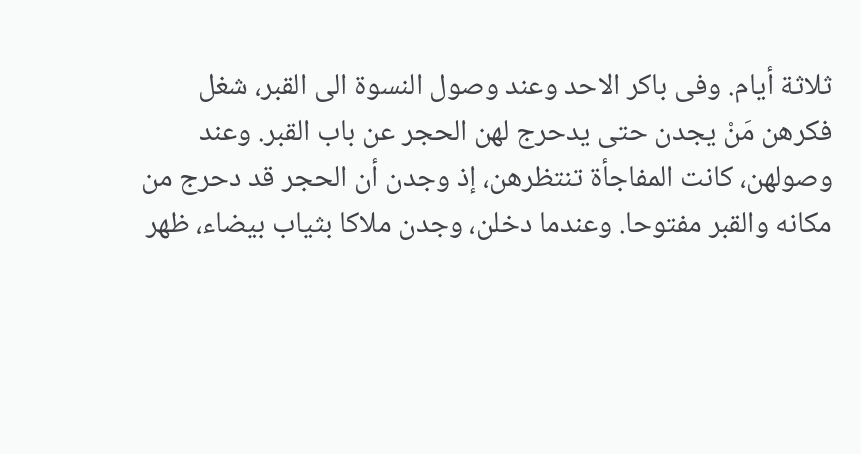ثلاثة أيام. وفى باكر الاحد وعند وصول النسوة الى القبر، شغل فكرهن مَنْ يجدن حتى يدحرج لهن الحجر عن باب القبر. وعند وصولهن، كانت المفاجأة تنتظرهن، إذ وجدن أن الحجر قد دحرج من مكانه والقبر مفتوحا. وعندما دخلن، وجدن ملاكا بثياب بيضاء، ظهر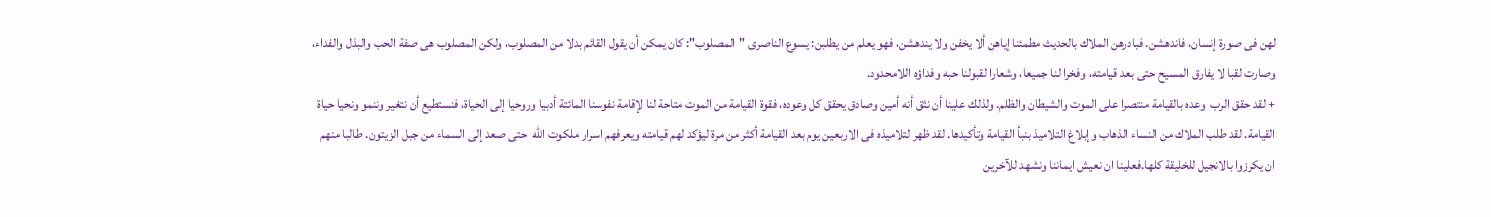لهن فى صورة إنسان، فاندهشن. فبادرهن الملاك بالحديث مطمئنا إياهن ألا يخفن ولا يندهشن، فهو يعلم من يطلبن: يسوع الناصرى "المصلوب": كان يمكن أن يقول القائم بدلا من المصلوب، ولكن المصلوب هى صفة الحب والبذل والفداء، وصارت لقبا لا يفارق المسيح حتى بعد قيامته، وفخرا لنا جميعا، وشعارا لقبولنا حبه وفداؤه اللامحدود.
+ لقد حقق الرب  وعده بالقيامة منتصرا على الموت والشيطان والظلم. ولذلك علينا أن نثق أنه أمين وصادق يحقق كل وعوده، فقوة القيامة من الموت متاحة لنا لإقامة نفوسنا المائتة أدبيا وروحيا إلى الحياة، فنستطيع أن نتغير وننمو ونحيا حياة القيامة. لقد طلب الملاك من النساء الذهاب وإبلاغ التلاميذ بنبأ القيامة وتأكيدها. لقد ظهر لتلاميذه فى الاربعين يوم بعد القيامة أكثر من مرة ليؤكد لهم قيامته ويعرفهم اسرار ملكوت الله  حتى صعد إلى السماء من جبل الزيتون. طالبا منهم ان يكرزوا بالانجيل للخليقة كلها.فعلينا ان نعيش ايماننا ونشهد للآخرين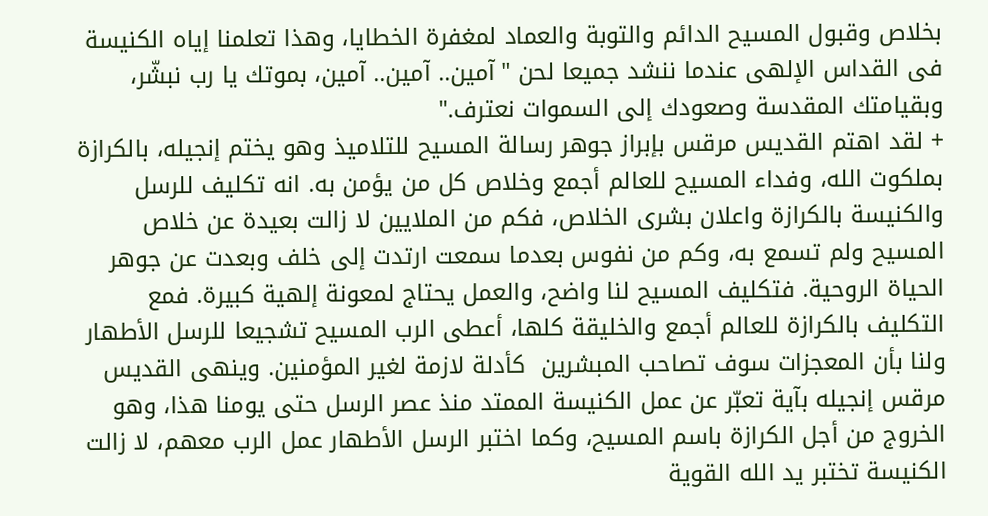بخلاص وقبول المسيح الدائم والتوبة والعماد لمغفرة الخطايا، وهذا تعلمنا إياه الكنيسة فى القداس الإلهى عندما ننشد جميعا لحن "آمين.. آمين.. آمين، بموتك يا رب نبشّر، وبقيامتك المقدسة وصعودك إلى السموات نعترف."
+ لقد اهتم القديس مرقس بإبراز جوهر رسالة المسيح للتلاميذ وهو يختم إنجيله، بالكرازة بملكوت الله، وفداء المسيح للعالم أجمع وخلاص كل من يؤمن به. انه تكليف للرسل والكنيسة بالكرازة واعلان بشرى الخلاص، فكم من الملايين لا زالت بعيدة عن خلاص المسيح ولم تسمع به، وكم من نفوس بعدما سمعت ارتدت إلى خلف وبعدت عن جوهر الحياة الروحية. فتكليف المسيح لنا واضح، والعمل يحتاج لمعونة إلهية كبيرة. فمع التكليف بالكرازة للعالم أجمع والخليقة كلها، أعطى الرب المسيح تشجيعا للرسل الأطهار ولنا بأن المعجزات سوف تصاحب المبشرين  كأدلة لازمة لغير المؤمنين. وينهى القديس مرقس إنجيله بآية تعبّر عن عمل الكنيسة الممتد منذ عصر الرسل حتى يومنا هذا، وهو الخروج من أجل الكرازة باسم المسيح، وكما اختبر الرسل الأطهار عمل الرب معهم، لا زالت الكنيسة تختبر يد الله القوية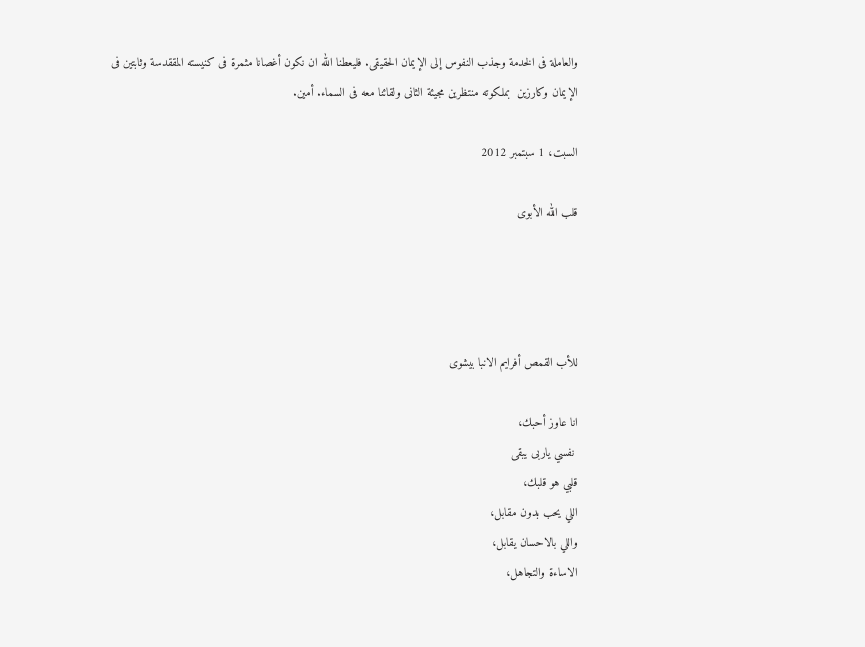والعاملة فى الخدمة وجذب النفوس إلى الإيمان الحقيقى. فليعطنا الله ان نكون أغصانا مثمرة فى كنيسته المققدسة وثابتين فى الإيمان وكارزين  بملكوته منتظرين مجيئة الثانى ولقائنا معه فى السماء. أمين.

السبت، 1 سبتمبر 2012

قلب الله الأبوى




للأب القمص أفرايم الانبا بيشوى

انا عاوز أحبك،
 نفسي ياربى يبقى
قلبي هو قلبك،
اللي يحب بدون مقابل،
واللي بالاحسان يقابل،
الاساءة والتجاهل،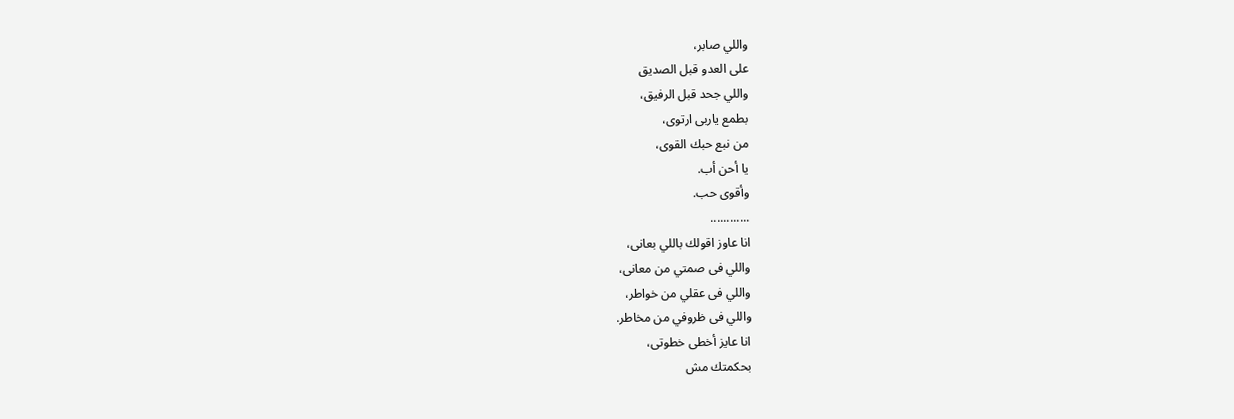واللي صابر،
على العدو قبل الصديق
واللي جحد قبل الرفيق،
بطمع ياربى ارتوى،
من نبع حبك القوى،
يا أحن أب.
وأقوى حب.
............
انا عاوز اقولك باللي بعانى،
واللي فى صمتي من معانى،
واللي فى عقلي من خواطر،
واللي فى ظروفي من مخاطر.
انا عايز أخطى خطوتى،
بحكمتك مش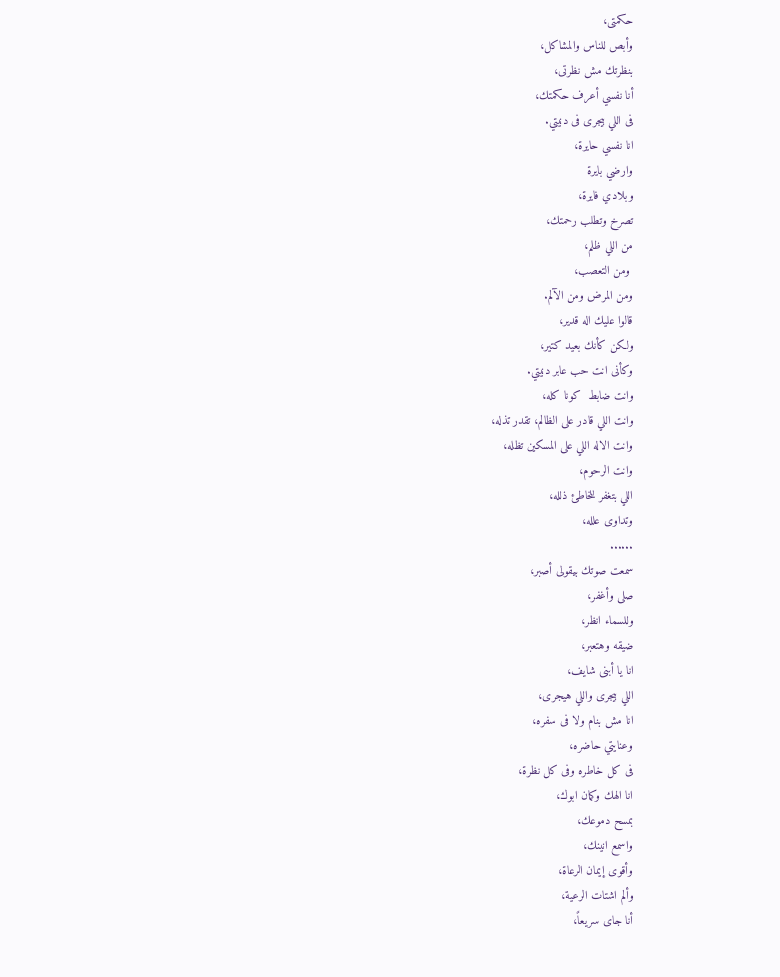حكمتى،
وأبص للناس والمشاكل،
بنظرتك مش نظرتى،
أنا نفسي أعرف حكمتك،
فى اللي بيجرى فى دنيتي.
انا نفسي حايرة،
وارضي بايرة
وبلادي فايرة،
تصرخ وتطلب رحمتك،
من اللي ظلم،
 ومن التعصب،
ومن المرض ومن الآلم.
قالوا عليك اله قدير،
ولكن كأنك بعيد كتير،
وكأنى انت حب عابر دنيتي.
وانت ضابط  كونا كله،
وانت اللي قادر على الظالم، تقدر تذله،
وانت الاله اللي على المسكين تظله،
وانت الرحوم،
اللي بتغفر للخاطئ ذلله،
وتداوى علله،
......
سمعت صوتك بيقولى أصبر،
صلى وأغفر،
وللسماء انظر،
ضيقه وهتعبر،
انا يا أبنى شايف،
اللي بيجرى واللي هيجرى،
انا مش بنام ولا فى سفره،
وعنايتي حاضره،
فى كل خاطره وفى كل نظرة،
انا الهك وكمان ابوك،
بمسح دموعك،
واسمع انينك،
وأقوى إيمان الرعاة،
وألم اشتات الرعية،
أنا جاى سريعاً،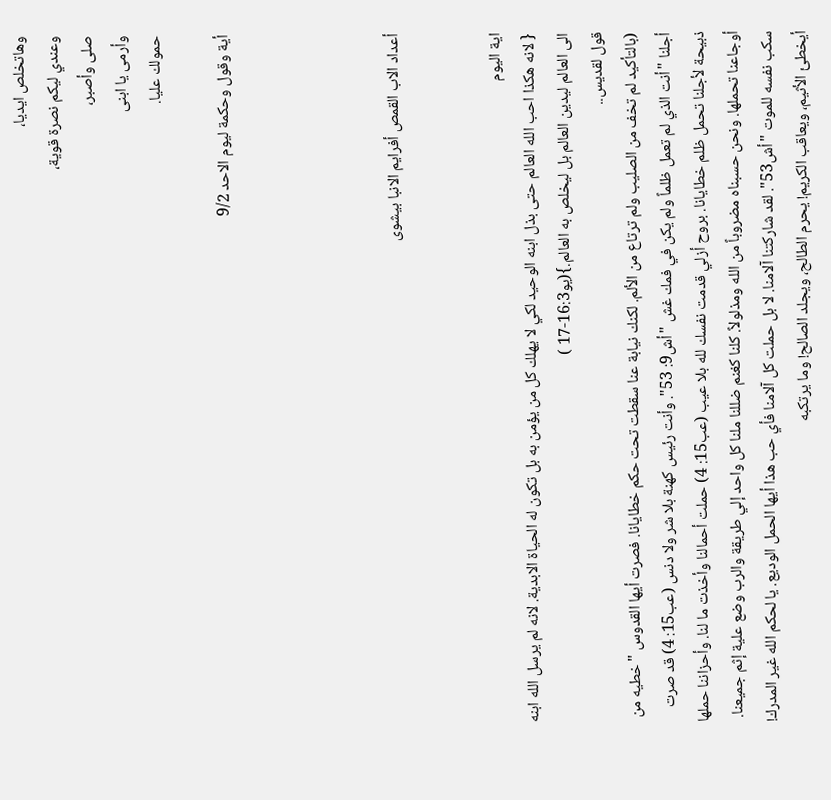وهاتخلص ايديا،
وعندي ليكم نصرة قوية،
صلى وأصبر،
وأرمى يا ابنى
حمولك عليا.

أية وقول وحكمة ليوم الاحد 9/2




أعداد الاب القمص أفرايم الانبا بيشوى


اية اليوم
{ لانه هكذا احب الله العالم حتى بذل ابنه الوحيد لكي لا يهلك كل من يؤمن به بل تكون له الحياة الابدية. لانه لم يرسل الله ابنه الى العالم ليدين العالم بل ليخلص به العالم.}(يو16:3-17 )
قول لقديس..
(بالتأكيد لم تخف من الصليب ولم ترتاع من الألم. لكنك نيابة عنا سقطت تحت حكم خطايانا. فصرت أيها القدوس "خطيه من أجلنا "أنت الذي لم تعمل ظلماً ولم يكن في فمك غش "أش9: 53". وأنت رئيس كهنة بلا شر ولا دنس (عب15: 4) قد صرت ذبيحة لأجلنا تحمل ظلم خطايانا. بروح أزلي قدمت نفسك لله بلا عيب (عب15: 4) حملت أحمالنا وأخذت ما لنا. وأحزاننا حملها أوجاعنا تحملها. ونحن حسبناه مضروباً من الله ومذلولاً. كلنا كغنم ضللنا ملنا كل واحد إلي طريقة والرب وضع علية إثم جميعنا. سكب نفسه للموت "أش53". لقد شاركتنا آلامنا. لا بل حملت كل آلامنا فأي حب هذا أيها الحمل الوديع. يا لحكم الله غير المدرك! أيخطئ الأثيم، ويعاقب الكريم! يحرم الطالح، ويجلد الصالح! وما يرتكبه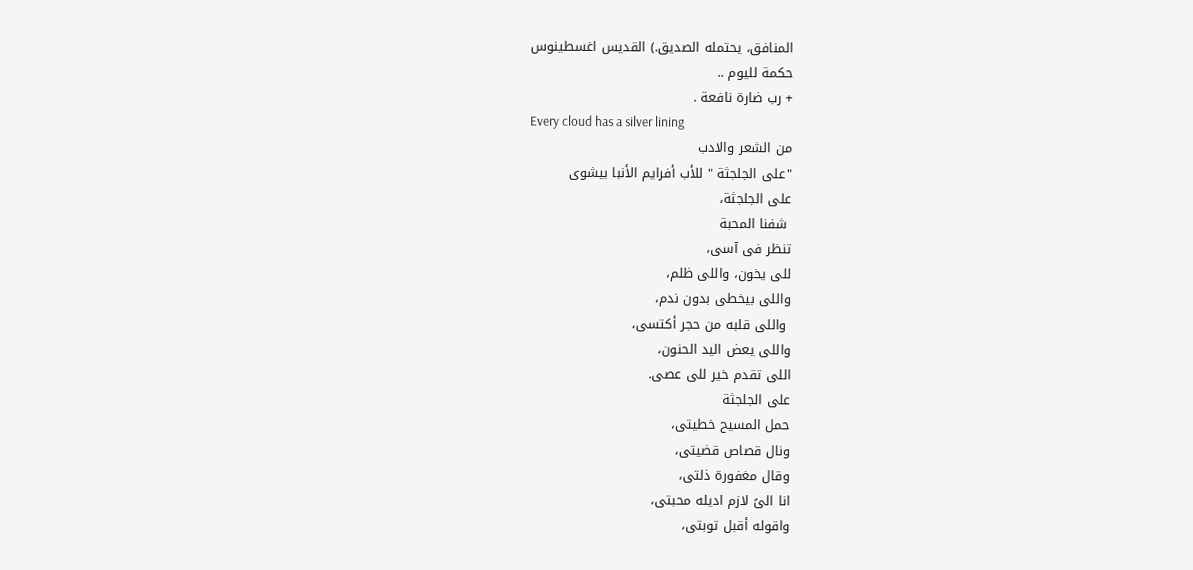المنافق، يحتمله الصديق.) القديس اغسطينوس
حكمة لليوم ..
+ رب ضارة نافعة .
Every cloud has a silver lining
من الشعر والادب
"على الجلجثة " للأب أفرايم الأنبا بيشوى
على الجلجثة،
 شفنا المحبة
تنظر فى آسى،
للى يخون، واللى ظلم،
واللى بيخطى بدون ندم،
 واللى قلبه من حجر أكتسى،
واللى يعض اليد الحنون،
اللى تقدم خير للى عصى.
على الجلجثة
حمل المسيح خطيتى،
ونال قصاص قضيتى،
وقال مغفورة ذلتى،
انا الىً لازم اديله محبتى،
واقوله أقبل توبتى،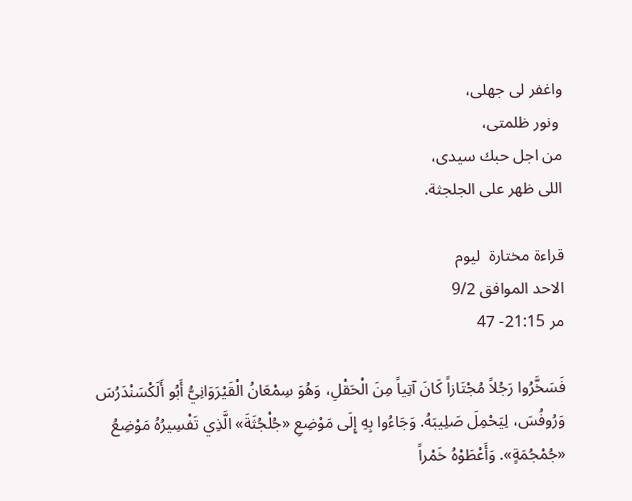واغفر لى جهلى،
 ونور ظلمتى،
من اجل حبك سيدى،
اللى ظهر على الجلجثة.

قراءة مختارة  ليوم
الاحد الموافق 9/2
مر 21:15- 47

فَسَخَّرُوا رَجُلاً مُجْتَازاً كَانَ آتِياً مِنَ الْحَقْلِ، وَهُوَ سِمْعَانُ الْقَيْرَوَانِيُّ أَبُو أَلَكْسَنْدَرُسَ وَرُوفُسَ، لِيَحْمِلَ صَلِيبَهُ. وَجَاءُوا بِهِ إِلَى مَوْضِعِ «جُلْجُثَةَ» الَّذِي تَفْسِيرُهُ مَوْضِعُ «جُمْجُمَةٍ». وَأَعْطَوْهُ خَمْراً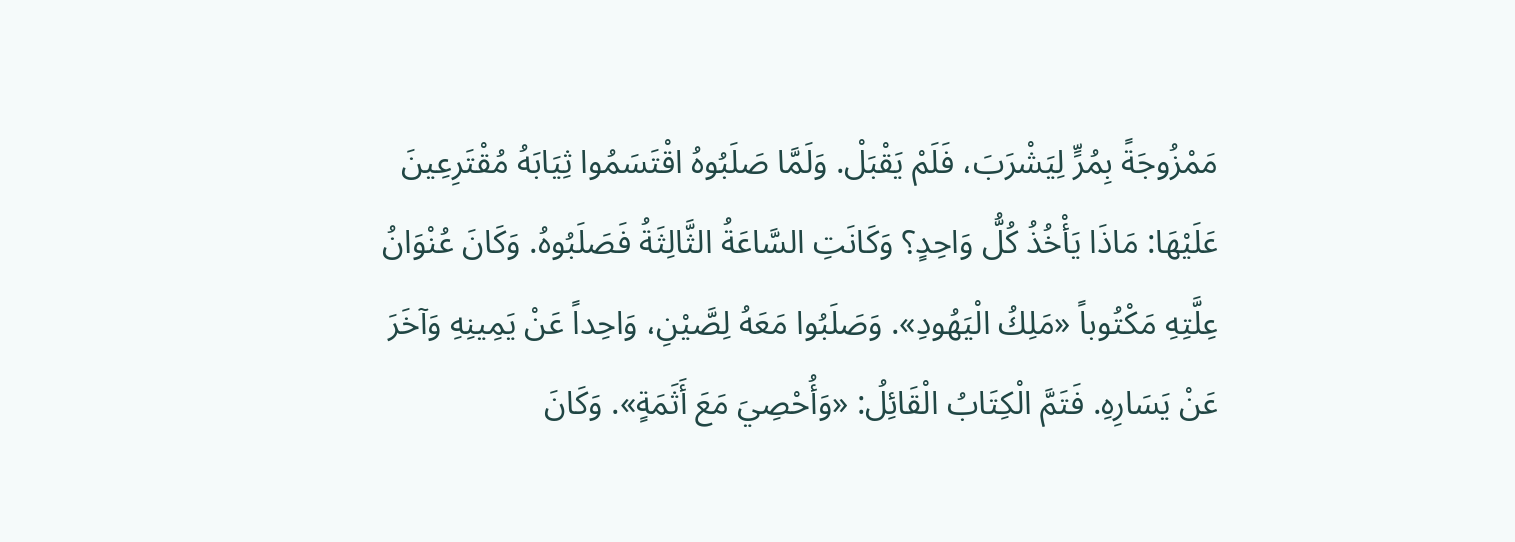مَمْزُوجَةً بِمُرٍّ لِيَشْرَبَ، فَلَمْ يَقْبَلْ. وَلَمَّا صَلَبُوهُ اقْتَسَمُوا ثِيَابَهُ مُقْتَرِعِينَ عَلَيْهَا: مَاذَا يَأْخُذُ كُلُّ وَاحِدٍ؟ وَكَانَتِ السَّاعَةُ الثَّالِثَةُ فَصَلَبُوهُ. وَكَانَ عُنْوَانُ عِلَّتِهِ مَكْتُوباً «مَلِكُ الْيَهُودِ». وَصَلَبُوا مَعَهُ لِصَّيْنِ، وَاحِداً عَنْ يَمِينِهِ وَآخَرَ عَنْ يَسَارِهِ. فَتَمَّ الْكِتَابُ الْقَائِلُ: «وَأُحْصِيَ مَعَ أَثَمَةٍ». وَكَانَ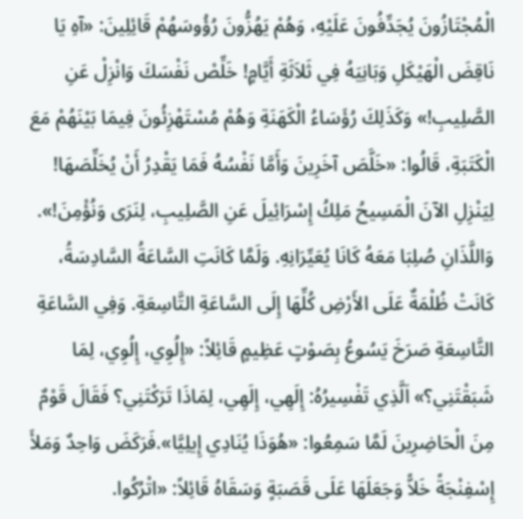الْمُجْتَازُونَ يُجَدِّفُونَ عَلَيْهِ، وَهُمْ يَهُزُّونَ رُؤُوسَهُمْ قَائِلِينَ: «آهِ يَا نَاقِضَ الْهَيْكَلِ وَبَانِيَهُ فِي ثَلاَثَةِ أَيَّامٍ! خَلِّصْ نَفْسَكَ وَانْزِلْ عَنِ الصَّلِيبِ!» وَكَذَلِكَ رُؤَسَاءُ الْكَهَنَةِ وَهُمْ مُسْتَهْزِئُونَ فِيمَا بَيْنَهُمْ مَعَ الْكَتَبَةِ، قَالُوا: «خَلَّصَ آخَرِينَ وَأَمَّا نَفْسُهُ فَمَا يَقْدِرُ أَنْ يُخَلِّصَهَا! لِيَنْزِلِ الآنَ الْمَسِيحُ مَلِكُ إِسْرَائِيلَ عَنِ الصَّلِيبِ، لِنَرَى وَنُؤْمِنَ!». وَاللَّذَانِ صُلِبَا مَعَهُ كَانَا يُعَيِّرَانِهِ. وَلَمَّا كَانَتِ السَّاعَةُ السَّادِسَةُ، كَانَتْ ظُلْمَةٌ عَلَى الأَرْضِ كُلِّهَا إِلَى السَّاعَةِ التَّاسِعَةِ. وَفِي السَّاعَةِ التَّاسِعَةِ صَرَخَ يَسُوعُ بِصَوْتٍ عَظِيمٍ قَائِلاً: «إِلُوِي، إِلُوِي، لِمَا شَبَقْتَنِي؟» اَلَّذِي تَفْسِيرُهُ: إِلَهِي، إِلَهِي، لِمَاذَا تَرَكْتَنِي؟ فَقَالَ قَوْمٌ مِنَ الْحَاضِرِينَ لَمَّا سَمِعُوا: «هُوَذَا يُنَادِي إِيلِيَّا».فَرَكَضَ وَاحِدٌ وَمَلأَ إِسْفِنْجَةً خَلاًّ وَجَعَلَهَا عَلَى قَصَبَةٍ وَسَقَاهُ قَائِلاً: «اتْرُكُوا.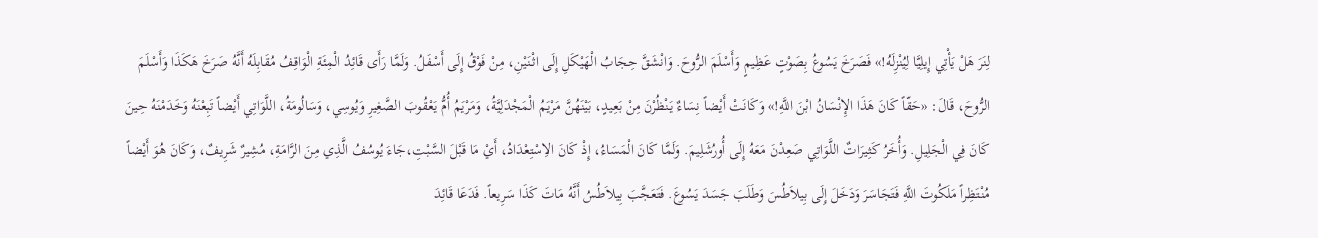لِنَرَ هَلْ يَأْتِي إِيلِيَّا لِيُنْزِلَهُ!» فَصَرَخَ يَسُوعُ بِصَوْتٍ عَظِيمٍ وَأَسْلَمَ الرُّوحَ. وَانْشَقَّ حِجَابُ الْهَيْكَلِ إِلَى اثْنَيْنِ، مِنْ فَوْقُ إِلَى أَسْفَلُ. وَلَمَّا رَأَى قَائِدُ الْمِئَةِ الْوَاقِفُ مُقَابِلَهُ أَنَّهُ صَرَخَ هَكَذَا وَأَسْلَمَ الرُّوحَ، قَالَ: «حَقّاً كَانَ هَذَا الإِنْسَانُ ابْنَ اللَّهِ!» وَكَانَتْ أَيْضاً نِسَاءٌ يَنْظُرْنَ مِنْ بَعِيدٍ، بَيْنَهُنَّ مَرْيَمُ الْمَجْدَلِيَّةُ، وَمَرْيَمُ أُمُّ يَعْقُوبَ الصَّغِيرِ وَيُوسِي، وَسَالُومَةُ، اللَّوَاتِي أَيْضاً تَبِعْنَهُ وَخَدَمْنَهُ حِينَ كَانَ فِي الْجَلِيلِ. وَأُخَرُ كَثِيرَاتٌ اللَّوَاتِي صَعِدْنَ مَعَهُ إِلَى أُورُشَلِيمَ. وَلَمَّا كَانَ الْمَسَاءُ، إِذْ كَانَ الاِسْتِعْدَادُ، أَيْ مَا قَبْلَ السَّبْتِ،جَاءَ يُوسُفُ الَّذِي مِنَ الرَّامَةِ، مُشِيرٌ شَرِيفٌ، وَكَانَ هُوَ أَيْضاً مُنْتَظِراً مَلَكُوتَ اللَّهِ فَتَجَاسَرَ وَدَخَلَ إِلَى بِيلاَطُسَ وَطَلَبَ جَسَدَ يَسُوعَ. فَتَعَجَّبَ بِيلاَطُسُ أَنَّهُ مَاتَ كَذَا سَرِيعاً. فَدَعَا قَائِدَ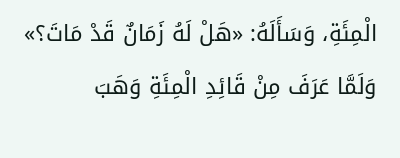الْمِئَةِ، وَسَأَلَهُ: «هَلْ لَهُ زَمَانٌ قَدْ مَاتَ؟» وَلَمَّا عَرَفَ مِنْ قَائِدِ الْمِئَةِ وَهَبَ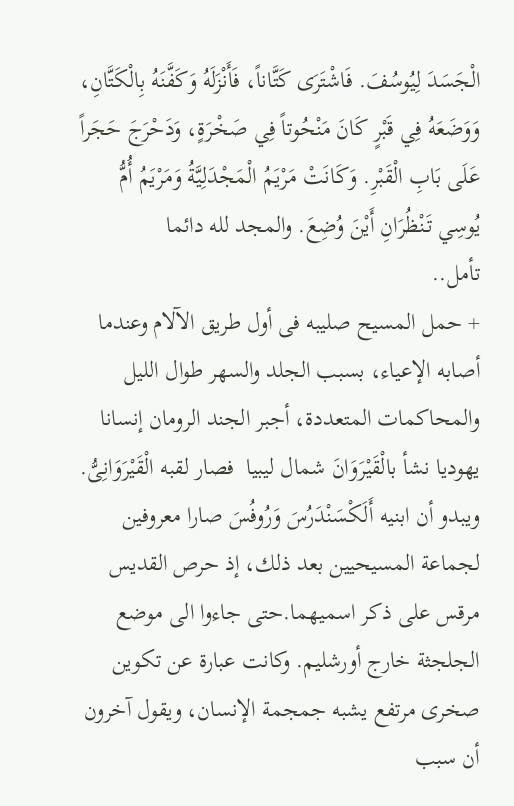الْجَسَدَ لِيُوسُفَ. فَاشْتَرَى كَتَّاناً، فَأَنْزَلَهُ وَكَفَّنَهُ بِالْكَتَّانِ، وَوَضَعَهُ فِي قَبْرٍ كَانَ مَنْحُوتاً فِي صَخْرَةٍ، وَدَحْرَجَ حَجَراً عَلَى بَابِ الْقَبْرِ. وَكَانَتْ مَرْيَمُ الْمَجْدَلِيَّةُ وَمَرْيَمُ أُمُّ يُوسِي تَنْظُرَانِ أَيْنَ وُضِعَ. والمجد لله دائما
تأمل..
+ حمل المسيح صليبه فى أول طريق الآلام وعندما أصابه الإعياء، بسبب الجلد والسهر طوال الليل والمحاكمات المتعددة، أجبر الجند الرومان إنسانا يهوديا نشأ بالْقَيْرَوَانَ شمال ليبيا  فصار لقبه الْقَيْرَوَانِىُّ. ويبدو أن ابنيه أَلَكْسَنْدَرُسَ وَرُوفُسَ صارا معروفين لجماعة المسيحيين بعد ذلك، إذ حرص القديس مرقس على ذكر اسميهما.حتى جاءوا الى موضع الجلجثة خارج أورشليم. وكانت عبارة عن تكوين صخرى مرتفع يشبه جمجمة الإنسان، ويقول آخرون أن سبب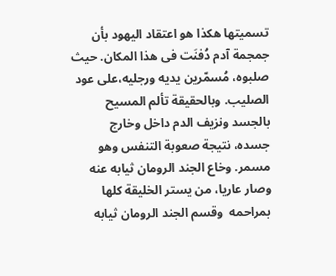تسميتها هكذا هو اعتقاد اليهود بأن جمجمة آدم دُفنَت فى هذا المكان. حيث صلبوه، مُسمّرين يديه ورجليه،على عود الصليب. وبالحقيقة تألم المسيح بالجسد ونزيف الدم داخل وخارج جسده، نتيجة صعوبة التنفس وهو مسمر. وخاع الجند الرومان ثيابه عنه وصار عاريا، من يستر الخليقة كلها بمراحمه  وقسم الجند الرومان ثيابه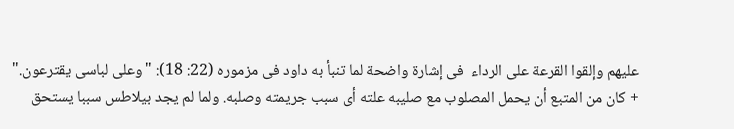عليهم وإلقوا القرعة على الرداء  فى إشارة واضحة لما تنبأ به داود فى مزموره (22: 18): "وعلى لباسى يقترعون."
+ كان من المتبع أن يحمل المصلوب مع صليبه علته أى سبب جريمته وصلبه. ولما لم يجد بيلاطس سببا يستحق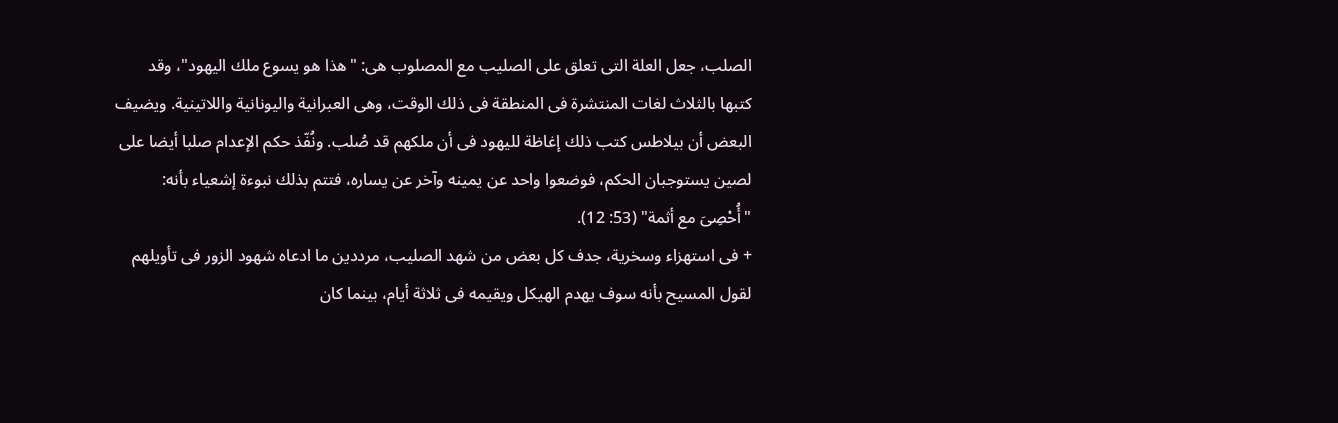الصلب، جعل العلة التى تعلق على الصليب مع المصلوب هى: "هذا هو يسوع ملك اليهود"، وقد كتبها بالثلاث لغات المنتشرة فى المنطقة فى ذلك الوقت، وهى العبرانية واليونانية واللاتينية. ويضيف البعض أن بيلاطس كتب ذلك إغاظة لليهود فى أن ملكهم قد صُلب. ونُفّذ حكم الإعدام صلبا أيضا على لصين يستوجبان الحكم، فوضعوا واحد عن يمينه وآخر عن يساره، فتتم بذلك نبوءة إشعياء بأنه: "أُحْصِىَ مع أثمة" (53: 12).
+ فى استهزاء وسخرية، جدف كل بعض من شهد الصليب، مرددين ما ادعاه شهود الزور فى تأويلهم لقول المسيح بأنه سوف يهدم الهيكل ويقيمه فى ثلاثة أيام، بينما كان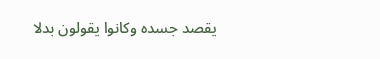يقصد جسده وكانوا يقولون بدلا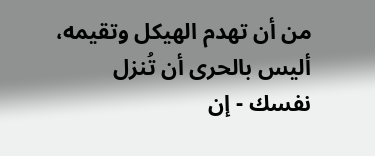من أن تهدم الهيكل وتقيمه، أليس بالحرى أن تُنزل نفسك - إن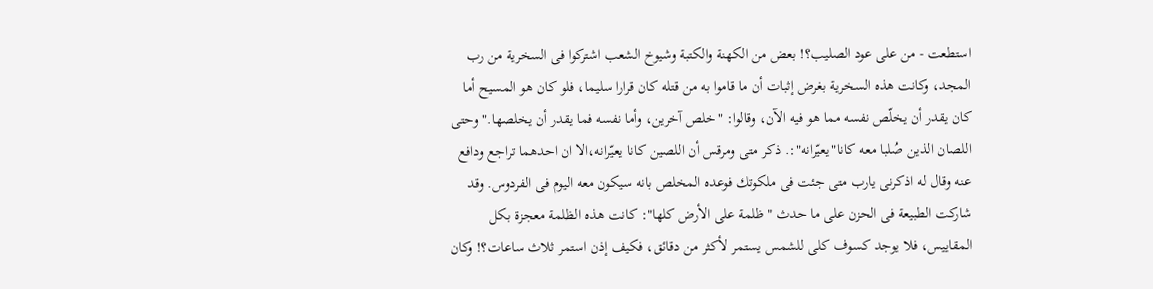استطعت - من على عود الصليب؟! بعض من الكهنة والكتبة وشيوخ الشعب اشتركوا فى السخرية من رب المجد، وكانت هذه السخرية بغرض إثبات أن ما قاموا به من قتله كان قرارا سليما، فلو كان هو المسيح أما كان يقدر أن يخلّص نفسه مما هو فيه الآن، وقالوا: "خلص آخرين، وأما نفسه فما يقدر أن يخلصها." وحتى اللصان الذين صُلبا معه كانا"يعيّرانه":. ذكر متى ومرقس أن اللصين كانا يعيّرانه،الا ان احدهما تراجع ودافع عنه وقال له اذكرنى يارب متى جئت فى ملكوتك فوعده المخلص بانه سيكون معه اليوم فى الفردوس. وقد شاركت الطبيعة فى الحزن على ما حدث "ظلمة على الأرض كلها": كانت هذه الظلمة معجزة بكل المقاييس، فلا يوجد كسوف كلى للشمس يستمر لأكثر من دقائق، فكيف إذن استمر ثلاث ساعات؟! وكان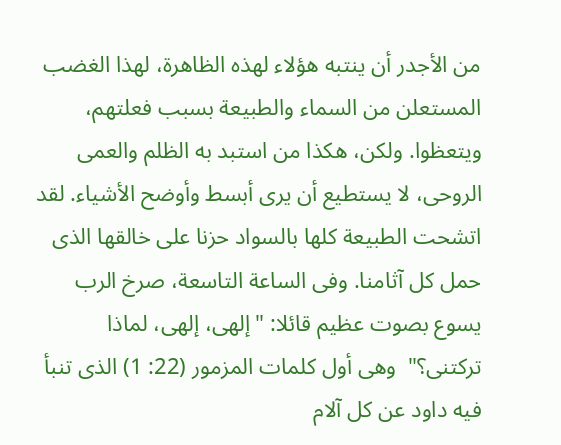من الأجدر أن ينتبه هؤلاء لهذه الظاهرة، لهذا الغضب المستعلن من السماء والطبيعة بسبب فعلتهم، ويتعظوا. ولكن، هكذا من استبد به الظلم والعمى الروحى، لا يستطيع أن يرى أبسط وأوضح الأشياء. لقد اتشحت الطبيعة كلها بالسواد حزنا على خالقها الذى حمل كل آثامنا. وفى الساعة التاسعة، صرخ الرب يسوع بصوت عظيم قائلا: "إلهى، إلهى، لماذا تركتنى؟"  وهى أول كلمات المزمور (22: 1) الذى تنبأ فيه داود عن كل آلام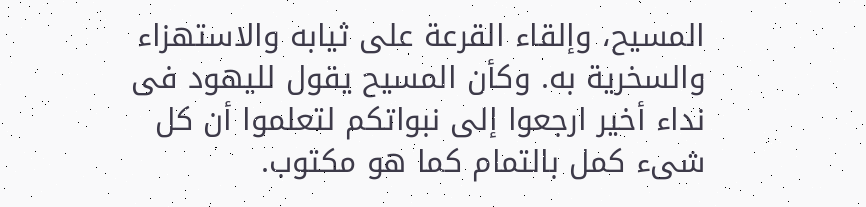المسيح، وإلقاء القرعة على ثيابه والاستهزاء والسخرية به. وكأن المسيح يقول لليهود فى نداء أخير ارجعوا إلى نبواتكم لتعلموا أن كل شىء كمل بالتمام كما هو مكتوب.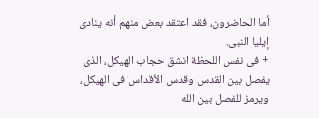أما الحاضرون، فقد اعتقد بعض منهم أنه ينادى إيليا النبى.
+ فى نفس اللحظة انشق حجاب الهيكل، الذى يفصل بين القدس وقدس الأقداس فى الهيكل، ويرمز للفصل بين الله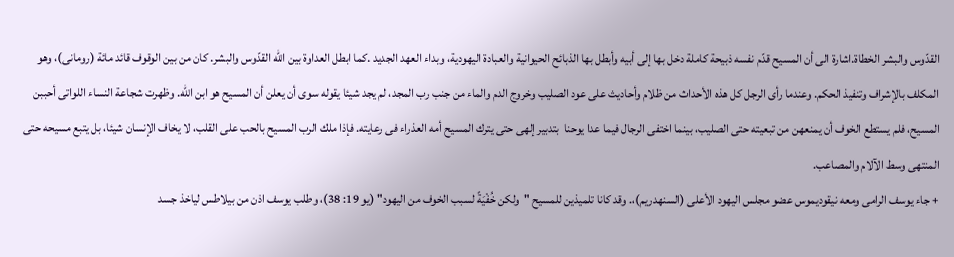القدّوس والبشر الخطاة.اشارة الى أن المسيح قدّم نفسه ذبيحة كاملة دخل بها إلى أبيه وأبطل بها الذبائح الحيوانية والعبادة اليهودية، وبداء العهد الجديد .كما ابطل العداوة بين الله القدّوس والبشر. كان من بين الوقوف قائد مائة (رومانى)، وهو المكلف بالإشراف وتنفيذ الحكم. وعندما رأى الرجل كل هذه الأحداث من ظلام وأحاديث على عود الصليب وخروج الدم والماء من جنب رب المجد، لم يجد شيئا يقوله سوى أن يعلن أن المسيح هو ابن الله. وظهرت شجاعة النساء اللواتى أحببن المسيح، فلم يستطع الخوف أن يمنعهن من تبعيته حتى الصليب، بينما اختفى الرجال فيما عدا يوحنا  بتدبير إلهى حتى يترك المسيح أمه العذراء فى رعايته. فإذا ملك الرب المسيح بالحب على القلب، لا يخاف الإنسان شيئا، بل يتبع مسيحه حتى المنتهى وسط الآلام والمصاعب.
+ جاء يوسف الرامى ومعه نيقوديموس عضو مجلس اليهود الأعلى (السنهدريم)،. وقد كانا تلميذين للمسيح "ولكن خُفْيَةً لسبب الخوف من اليهود" (يو 19: 38)، وطلب يوسف اذن من بيلاطس لياخذ جسد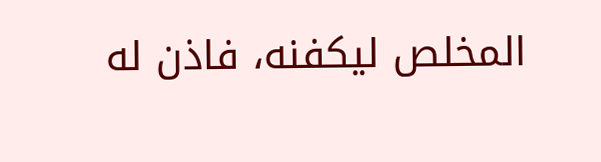المخلص ليكفنه، فاذن له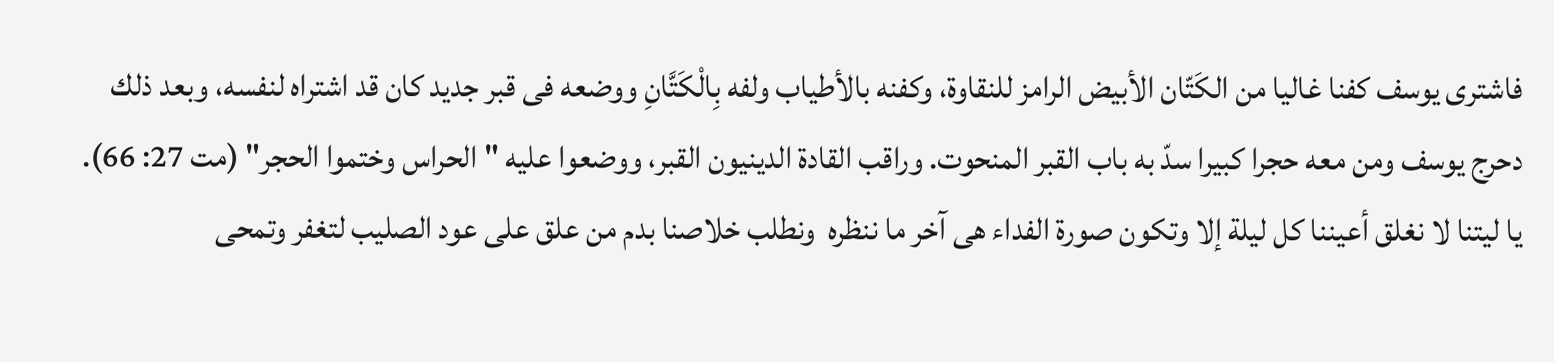فاشترى يوسف كفنا غاليا من الكَتّان الأبيض الرامز للنقاوة، وكفنه بالأطياب ولفه بِالْكَتَّانِ ووضعه فى قبر جديد كان قد اشتراه لنفسه، وبعد ذلك دحرج يوسف ومن معه حجرا كبيرا سدّ به باب القبر المنحوت. وراقب القادة الدينيون القبر، ووضعوا عليه "الحراس وختموا الحجر" (مت 27: 66). يا ليتنا لا نغلق أعيننا كل ليلة إلا وتكون صورة الفداء هى آخر ما ننظره  ونطلب خلاصنا بدم من علق على عود الصليب لتغفر وتمحى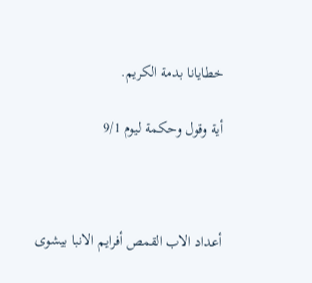خطايانا بدمة الكريم.

أية وقول وحكمة ليوم 9/1



أعداد الاب القمص أفرايم الانبا بيشوى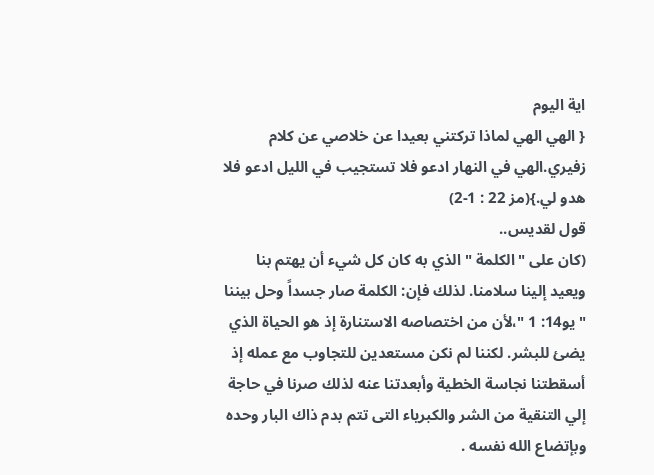اية اليوم
{ الهي الهي لماذا تركتني بعيدا عن خلاصي عن كلام زفيري.الهي في النهار ادعو فلا تستجيب في الليل ادعو فلا هدو لي.}(مز 22 : 1-2)
قول لقديس..
(كان على "الكلمة " الذي به كان كل شيء أن يهتم بنا ويعيد إلينا سلامنا. لذلك فإن: الكلمة صار جسداً وحل بيننا " يو14: 1 "،لأن من اختصاصه الاستنارة إذ هو الحياة الذي يضئ للبشر. لكننا لم نكن مستعدين للتجاوب مع عمله إذ أسقطتنا نجاسة الخطية وأبعدتنا عنه لذلك صرنا في حاجة إلي التنقية من الشر والكبرياء التى تتم بدم ذاك البار وحده وبإتضاع الله نفسه .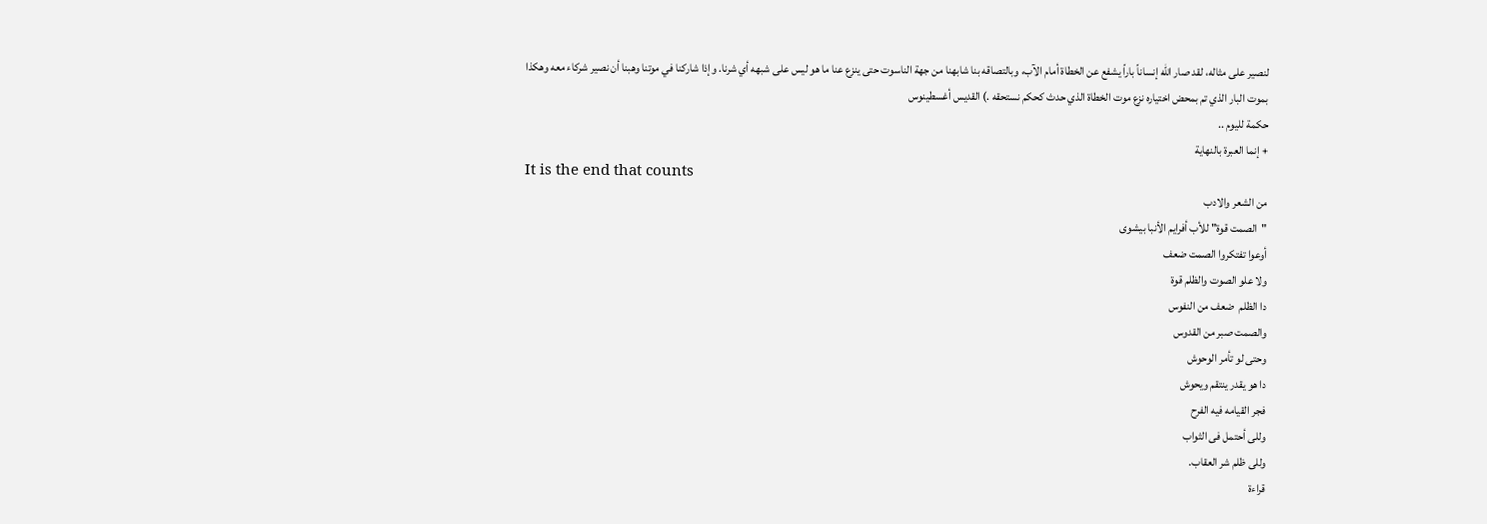لنصير على مثاله، لقد صار الله إنساناً باراً يشفع عن الخطاة أمام الآب، وبالتصاقه بنا شابهنا من جهة الناسوت حتى ينزع عنا ما هو ليس على شبهه أي شرنا. وإذا شاركنا في موتنا وهبنا أن نصير شركاء معه وهكذا بموت البار الذي تم بمحض اختياره نزع موت الخطاة الذي حدث كحكم نستحقه .) القديس أغسطينوس
حكمة لليوم ..
+ إنما العبرة بالنهاية
It is the end that counts
من الشعر والادب
"الصمت قوة" للأب أفرايم الأنبا بيشوى
أوعوا تفتكروا الصمت ضعف
ولا علو الصوت والظلم قوة
دا الظلم  ضعف من النفوس
والصمت صبر من القدوس
وحتى لو تأمر الوحوش
دا هو يقدر ينتقم ويحوش
فجر القيامه فيه الفرح
وللى أحتمل فى الثواب
وللى ظلم شر العقاب.
قراءة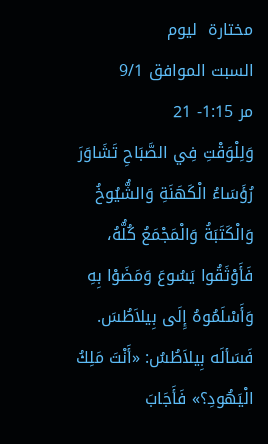مختارة  ليوم
السبت الموافق 9/1
مر 1:15- 21
وَلِلْوَقْتِ فِي الصَّبَاحِ تَشَاوَرَ رُؤَسَاءُ الْكَهَنَةِ وَالشُّيُوخُ وَالْكَتَبَةُ وَالْمَجْمَعُ كُلُّهُ، فَأَوْثَقُوا يَسُوعَ وَمَضَوْا بِهِ وَأَسْلَمُوهُ إِلَى بِيلاَطُسَ. فَسَألَه بِيلاَطُسُ: «أَنْتَ مَلِكُ الْيَهُودِ؟» فَأَجَابَ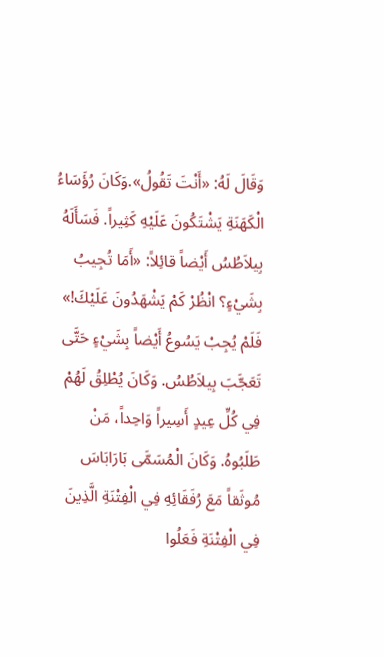وَقَالَ لَهُ: «أَنْتَ تَقُولُ».وَكَانَ رُؤَسَاءُ الْكَهَنَةِ يَشْتَكُونَ عَلَيْهِ كَثِيراً. فَسَأَلَهُ بِيلاَطُسُ أَيْضاً قائِلاً: «أَمَا تُجِيبُ بِشَيْءٍ؟ انْظُرْ كَمْ يَشْهَدُونَ عَلَيْكَ!» فَلَمْ يُجِبْ يَسُوعُ أَيْضاً بِشَيْءٍ حَتَّى تَعَجَّبَ بِيلاَطُسُ. وَكَانَ يُطْلِقُ لَهُمْ فِي كُلِّ عِيدٍ أَسِيراً وَاحِداً، مَنْ طَلَبُوهُ. وَكَانَ الْمُسَمَّى بَارَابَاسَ مُوثَقاً مَعَ رُفَقَائِهِ فِي الْفِتْنَةِ الَّذِينَ فِي الْفِتْنَةِ فَعَلُوا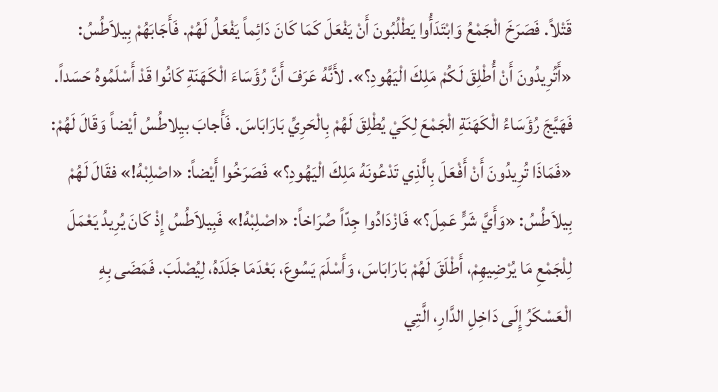قَتْلاً. فَصَرَخَ الْجَمْعُ وَابْتَدَأُوا يَطْلُبُونَ أَنْ يَفْعَلَ كَمَا كَانَ دَائِماً يَفْعَلُ لَهُمْ. فَأَجَابَهُمْ بِيلاَطُسُ: «أَتُرِيدُونَ أَنْ أُطْلِقَ لَكُمْ مَلِكَ الْيَهُودِ؟». لأَنَّهُ عَرَفَ أَنَّ رُؤَسَاءَ الْكَهَنَةِ كَانُوا قَدْ أَسْلَمُوهُ حَسَداً. فَهَيَّجَ رُؤَسَاءُ الْكَهَنَةِ الْجَمْعَ لِكَيْ يُطْلِقَ لَهُمْ بِالْحَرِيِّ بَارَابَاسَ. فَأَجابَ بيِلاطُسُ أيْضاً وَقَالَ لَهُمْ: «فَمَاذَا تُرِيدُونَ أَنْ أَفْعَلَ بِالَّذِي تَدْعُونَهُ مَلِكَ الْيَهُودِ؟» فَصَرَخُوا أَيْضاً: «اصْلِبْهُ!» فقَالَ لَهُمْ بِيلاَطُسُ: «وَأَيَّ شَرٍّ عَمِلَ؟» فَازْدَادُوا جِدّاً صُرَاخاً: «اصْلِبْهُ!» فَبِيلاَطُسُ إِذْ كَانَ يُرِيدُ يَعْمَلَ لِلْجَمْعِ مَا يُرْضِيهِمْ، أَطْلَقَ لَهُمْ بَارَابَاسَ، وَأَسْلَمَ يَسُوعَ، بَعْدَمَا جَلَدَهُ، لِيُصْلَبَ. فَمَضَى بِهِ الْعَسْكَرُ إِلَى دَاخِلِ الدَّارِ، الَّتِي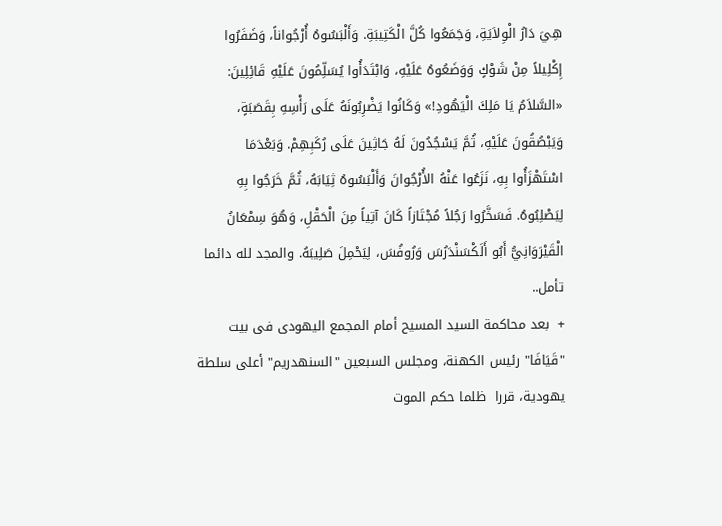هِيَ دَارُ الْوِلاَيَةِ، وَجَمَعُوا كُلَّ الْكَتِيبَةِ. وَأَلْبَسُوهُ أُرْجُواناً، وَضَفَرُوا إِكْلِيلاً مِنْ شَوْكٍ وَوَضَعُوهُ عَلَيْهِ، وَابْتَدَأُوا يُسَلِّمُونَ عَلَيْهِ قَائِلِينَ: «السَّلاَمُ يَا مَلِكَ الْيَهُودِ!» وَكَانُوا يَضْرِبُونَهُ عَلَى رَأْسِهِ بِقَصَبَةٍ، وَيَبْصُقُونَ عَلَيْهِ، ثُمَّ يَسْجُدُونَ لَهُ جَاثِينَ عَلَى رُكَبِهِمْ. وَبَعْدَمَا اسْتَهْزَأُوا بِهِ، نَزَعُوا عَنْهُ الأُرْجُوانَ وَأَلْبَسُوهُ ثِيَابَهُ، ثُمَّ خَرَجُوا بِهِ لِيَصْلِبُوهُ. فَسَخَّرُوا رَجُلاً مُجْتَازاً كَانَ آتِياً مِنَ الْحَقْلِ، وَهُوَ سِمْعَانُ الْقَيْرَوَانِيُّ أَبُو أَلَكْسَنْدَرُسَ وَرُوفُسَ، لِيَحْمِلَ صَلِيبَهُ. والمجد لله دائما
تأمل..
+  بعد محاكمة السيد المسيح أمام المجمع اليهودى فى بيت "قَيَافَا" رئيس الكهنة، ومجلس السبعين "السنهدريم" أعلى سلطة يهودية، قررا  ظلما حكم الموت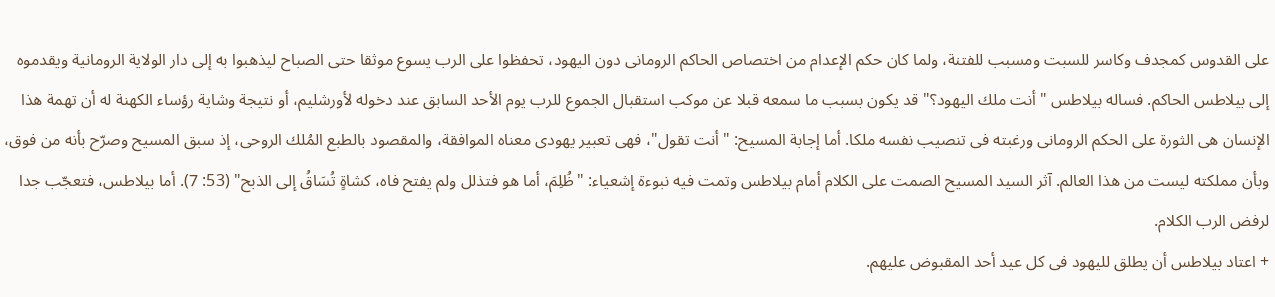على القدوس كمجدف وكاسر للسبت ومسبب للفتنة، ولما كان حكم الإعدام من اختصاص الحاكم الرومانى دون اليهود، تحفظوا على الرب يسوع موثقا حتى الصباح ليذهبوا به إلى دار الولاية الرومانية ويقدموه إلى بيلاطس الحاكم. فساله بيلاطس "أنت ملك اليهود؟" قد يكون بسبب ما سمعه قبلا عن موكب استقبال الجموع للرب يوم الأحد السابق عند دخوله لأورشليم، أو نتيجة وشاية رؤساء الكهنة له أن تهمة هذا الإنسان هى الثورة على الحكم الرومانى ورغبته فى تنصيب نفسه ملكا. أما إجابة المسيح: "أنت تقول"، فهى تعبير يهودى معناه الموافقة، والمقصود بالطبع المُلك الروحى، إذ سبق المسيح وصرّح بأنه من فوق، وبأن مملكته ليست من هذا العالم. آثر السيد المسيح الصمت على الكلام أمام بيلاطس وتمت فيه نبوءة إشعياء: "ظُلِمَ، أما هو فتذلل ولم يفتح فاه، كشاةٍ تُسَاقُ إلى الذبح" (53: 7). أما بيلاطس، فتعجّب جدا لرفض الرب الكلام.
+ اعتاد بيلاطس أن يطلق لليهود فى كل عيد أحد المقبوض عليهم.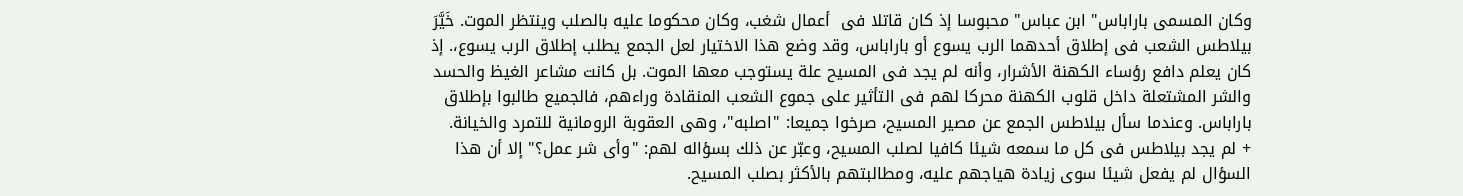وكان المسمى باراباس" ابن عباس" محبوسا إذ كان قاتلا فى  أعمال شغب، وكان محكوما عليه بالصلب وينتظر الموت. خَيَّرَ بيلاطس الشعب فى إطلاق أحدهما الرب يسوع أو باراباس، وقد وضع هذا الاختيار لعل الجمع يطلب إطلاق الرب يسوع،. إذ كان يعلم دافع رؤساء الكهنة الأشرار، وأنه لم يجد فى المسيح علة يستوجب معها الموت. بل كانت مشاعر الغيظ والحسد والشر المشتعلة داخل قلوب الكهنة محركا لهم فى التأثير على جموع الشعب المنقادة وراءهم، فالجميع طالبوا بإطلاق باراباس. وعندما سأل بيلاطس الجمع عن مصير المسيح، صرخوا جميعا: "اصلبه"، وهى العقوبة الرومانية للتمرد والخيانة.
+ لم يجد بيلاطس فى كل ما سمعه شيئا كافيا لصلب المسيح، وعبّر عن ذلك بسؤاله لهم: "وأى شر عمل؟" إلا أن هذا السؤال لم يفعل شيئا سوى زيادة هياجهم عليه، ومطالبتهم بالأكثر بصلب المسيح.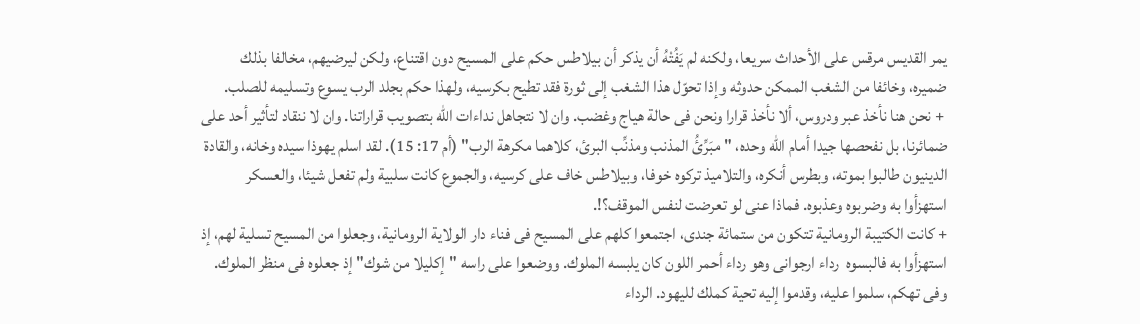يمر القديس مرقس على الأحداث سريعا، ولكنه لم يَفُتْهُ أن يذكر أن بيلاطس حكم على المسيح دون اقتناع، ولكن ليرضيهم، مخالفا بذلك ضميره، وخائفا من الشغب الممكن حدوثه وإذا تحوّل هذا الشغب إلى ثورة فقد تطيح بكرسيه، ولهذا حكم بجلد الرب يسوع وتسليمه للصلب.
 + نحن هنا نأخذ عبر ودروس، ألا نأخذ قرارا ونحن فى حالة هياج وغضب. وان لا نتجاهل نداءات الله بتصويب قراراتنا. وان لا ننقاد لتأثير أحد على ضمائرنا، بل نفحصها جيدا أمام الله وحده، "مبَرِّئُ المذنب ومذنِّب البرئ، كلاهما مكرهة الرب" (أم 17: 15). لقد اسلم يهوذا سيده وخانه، والقادة الدينيون طالبوا بموته، وبطرس أنكره، والتلاميذ تركوه خوفا، وبيلاطس خاف على كرسيه، والجموع كانت سلبية ولم تفعل شيئا، والعسكر استهزأوا به وضربوه وعذبوه. فماذا عنى لو تعرضت لنفس الموقف؟!.
+ كانت الكتيبة الرومانية تتكون من ستمائة جندى، اجتمعوا كلهم على المسيح فى فناء دار الولاية الرومانية، وجعلوا من المسيح تسلية لهم، إذ استهزأوا به فالبسوه  رداء ارجوانى وهو رداء أحمر اللون كان يلبسه الملوك. ووضعوا على راسه "إكليلا من شوك" إذ جعلوه فى منظر الملوك. وفى تهكم، سلموا عليه، وقدموا إليه تحية كملك لليهود. الرداء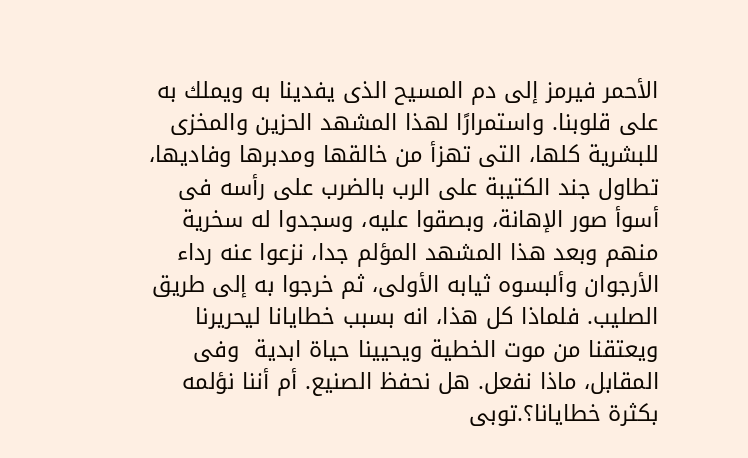الأحمر فيرمز إلى دم المسيح الذى يفدينا به ويملك به على قلوبنا. واستمرارًا لهذا المشهد الحزين والمخزى للبشرية كلها، التى تهزأ من خالقها ومدبرها وفاديها، تطاول جند الكتيبة على الرب بالضرب على رأسه فى أسوأ صور الإهانة، وبصقوا عليه، وسجدوا له سخرية منهم وبعد هذا المشهد المؤلم جدا، نزعوا عنه رداء الأرجوان وألبسوه ثيابه الأولى، ثم خرجوا به إلى طريق الصليب. فلماذا كل هذا، انه بسبب خطايانا ليحريرنا ويعتقنا من موت الخطية ويحيينا حياة ابدية  وفى المقابل، ماذا نفعل. هل نحفظ الصنيع. أم أننا نؤلمه بكثرة خطايانا؟.توبى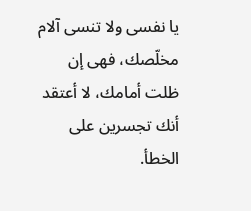يا نفسى ولا تنسى آلام مخلّصك، فهى إن ظلت أمامك، لا أعتقد أنك تجسرين على الخطأ.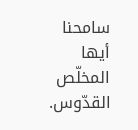سامحنا أيها المخلّص القدّوس.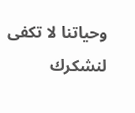وحياتنا لا تكفى لنشكرك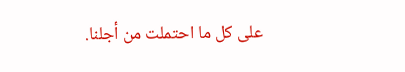على كل ما احتملت من أجلنا.